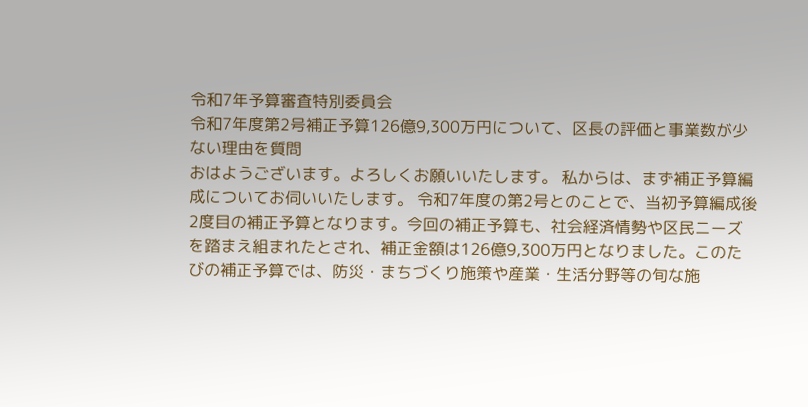令和7年予算審査特別委員会
令和7年度第2号補正予算126億9,300万円について、区長の評価と事業数が少ない理由を質問
おはようございます。よろしくお願いいたします。 私からは、まず補正予算編成についてお伺いいたします。 令和7年度の第2号とのことで、当初予算編成後2度目の補正予算となります。今回の補正予算も、社会経済情勢や区民ニーズを踏まえ組まれたとされ、補正金額は126億9,300万円となりました。このたびの補正予算では、防災・まちづくり施策や産業・生活分野等の旬な施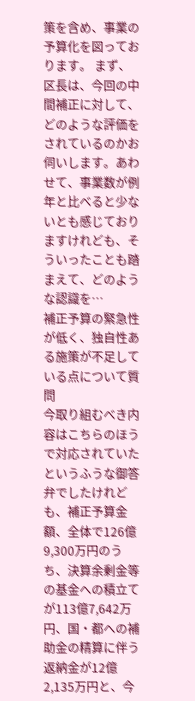策を含め、事業の予算化を図っております。 まず、区長は、今回の中間補正に対して、どのような評価をされているのかお伺いします。あわせて、事業数が例年と比べると少ないとも感じておりますけれども、そういったことも踏まえて、どのような認識を…
補正予算の緊急性が低く、独自性ある施策が不足している点について質問
今取り組むべき内容はこちらのほうで対応されていたというふうな御答弁でしたけれども、補正予算金額、全体で126億9,300万円のうち、決算余剰金等の基金への積立てが113億7,642万円、国・都への補助金の精算に伴う返納金が12億2,135万円と、今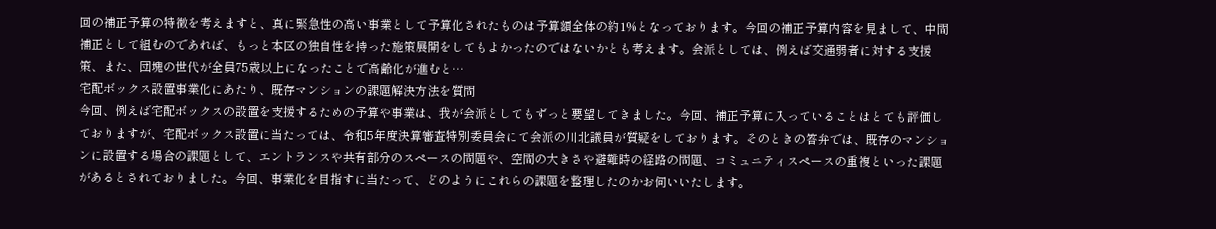回の補正予算の特徴を考えますと、真に緊急性の高い事業として予算化されたものは予算額全体の約1%となっております。今回の補正予算内容を見まして、中間補正として組むのであれば、もっと本区の独自性を持った施策展開をしてもよかったのではないかとも考えます。会派としては、例えば交通弱者に対する支援策、また、団塊の世代が全員75歳以上になったことで高齢化が進むと…
宅配ボックス設置事業化にあたり、既存マンションの課題解決方法を質問
今回、例えば宅配ボックスの設置を支援するための予算や事業は、我が会派としてもずっと要望してきました。今回、補正予算に入っていることはとても評価しておりますが、宅配ボックス設置に当たっては、令和5年度決算審査特別委員会にて会派の川北議員が質疑をしております。そのときの答弁では、既存のマンションに設置する場合の課題として、エントランスや共有部分のスペースの問題や、空間の大きさや避難時の経路の問題、コミュニティスペースの重複といった課題があるとされておりました。今回、事業化を目指すに当たって、どのようにこれらの課題を整理したのかお伺いいたします。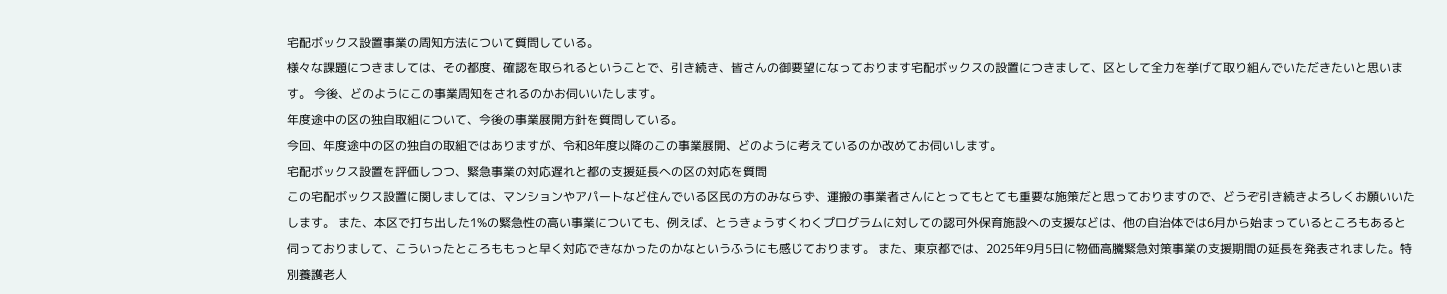宅配ボックス設置事業の周知方法について質問している。
様々な課題につきましては、その都度、確認を取られるということで、引き続き、皆さんの御要望になっております宅配ボックスの設置につきまして、区として全力を挙げて取り組んでいただきたいと思います。 今後、どのようにこの事業周知をされるのかお伺いいたします。
年度途中の区の独自取組について、今後の事業展開方針を質問している。
今回、年度途中の区の独自の取組ではありますが、令和8年度以降のこの事業展開、どのように考えているのか改めてお伺いします。
宅配ボックス設置を評価しつつ、緊急事業の対応遅れと都の支援延長への区の対応を質問
この宅配ボックス設置に関しましては、マンションやアパートなど住んでいる区民の方のみならず、運搬の事業者さんにとってもとても重要な施策だと思っておりますので、どうぞ引き続きよろしくお願いいたします。 また、本区で打ち出した1%の緊急性の高い事業についても、例えば、とうきょうすくわくプログラムに対しての認可外保育施設への支援などは、他の自治体では6月から始まっているところもあると伺っておりまして、こういったところももっと早く対応できなかったのかなというふうにも感じております。 また、東京都では、2025年9月5日に物価高騰緊急対策事業の支援期間の延長を発表されました。特別養護老人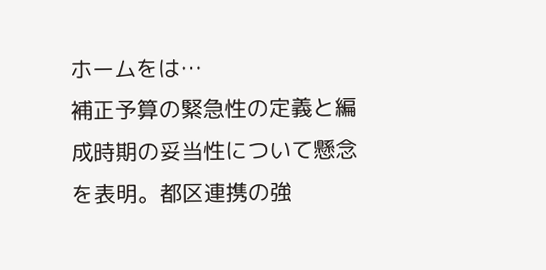ホームをは…
補正予算の緊急性の定義と編成時期の妥当性について懸念を表明。都区連携の強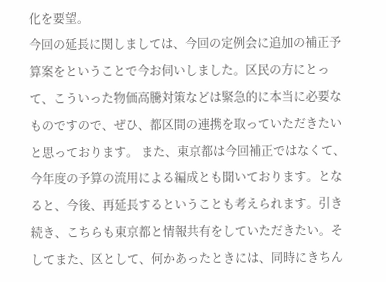化を要望。
今回の延長に関しましては、今回の定例会に追加の補正予算案をということで今お伺いしました。区民の方にとって、こういった物価高騰対策などは緊急的に本当に必要なものですので、ぜひ、都区間の連携を取っていただきたいと思っております。 また、東京都は今回補正ではなくて、今年度の予算の流用による編成とも聞いております。となると、今後、再延長するということも考えられます。引き続き、こちらも東京都と情報共有をしていただきたい。そしてまた、区として、何かあったときには、同時にきちん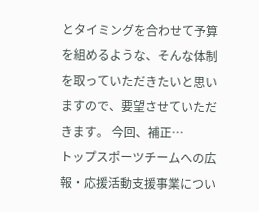とタイミングを合わせて予算を組めるような、そんな体制を取っていただきたいと思いますので、要望させていただきます。 今回、補正…
トップスポーツチームへの広報・応援活動支援事業につい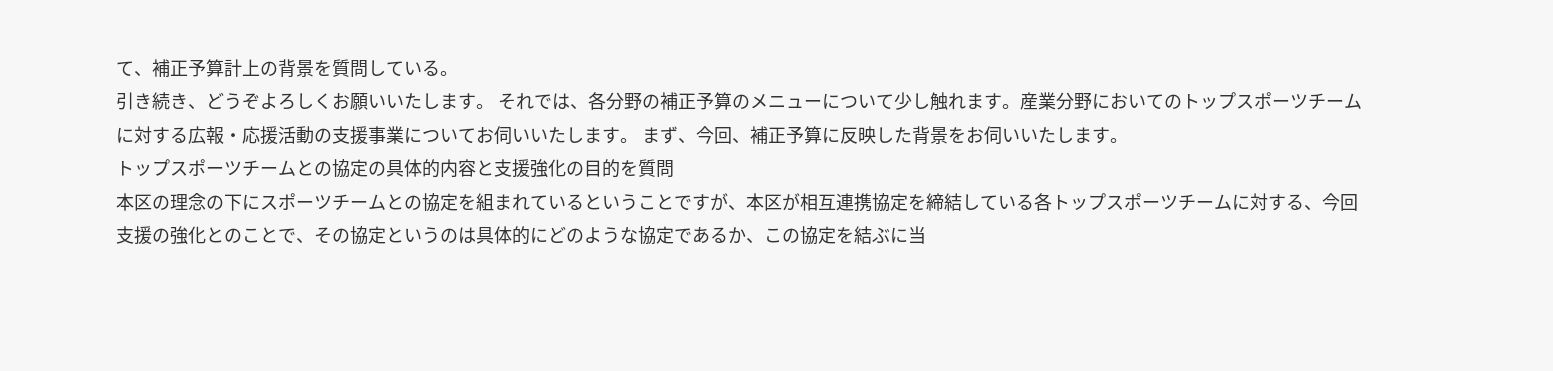て、補正予算計上の背景を質問している。
引き続き、どうぞよろしくお願いいたします。 それでは、各分野の補正予算のメニューについて少し触れます。産業分野においてのトップスポーツチームに対する広報・応援活動の支援事業についてお伺いいたします。 まず、今回、補正予算に反映した背景をお伺いいたします。
トップスポーツチームとの協定の具体的内容と支援強化の目的を質問
本区の理念の下にスポーツチームとの協定を組まれているということですが、本区が相互連携協定を締結している各トップスポーツチームに対する、今回支援の強化とのことで、その協定というのは具体的にどのような協定であるか、この協定を結ぶに当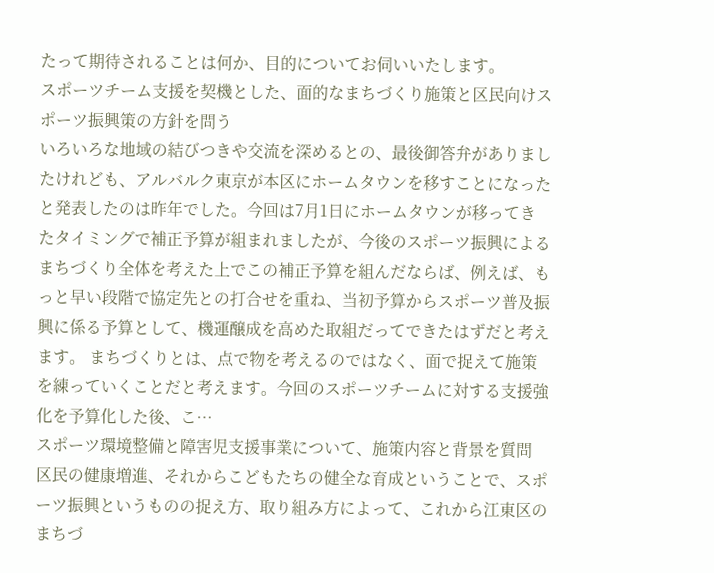たって期待されることは何か、目的についてお伺いいたします。
スポーツチーム支援を契機とした、面的なまちづくり施策と区民向けスポーツ振興策の方針を問う
いろいろな地域の結びつきや交流を深めるとの、最後御答弁がありましたけれども、アルバルク東京が本区にホームタウンを移すことになったと発表したのは昨年でした。今回は7月1日にホームタウンが移ってきたタイミングで補正予算が組まれましたが、今後のスポーツ振興によるまちづくり全体を考えた上でこの補正予算を組んだならば、例えば、もっと早い段階で協定先との打合せを重ね、当初予算からスポーツ普及振興に係る予算として、機運醸成を高めた取組だってできたはずだと考えます。 まちづくりとは、点で物を考えるのではなく、面で捉えて施策を練っていくことだと考えます。今回のスポーツチームに対する支援強化を予算化した後、こ…
スポーツ環境整備と障害児支援事業について、施策内容と背景を質問
区民の健康増進、それからこどもたちの健全な育成ということで、スポーツ振興というものの捉え方、取り組み方によって、これから江東区のまちづ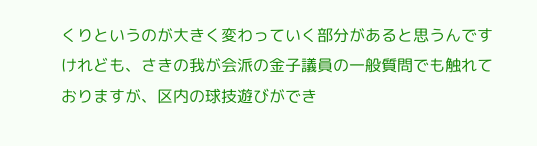くりというのが大きく変わっていく部分があると思うんですけれども、さきの我が会派の金子議員の一般質問でも触れておりますが、区内の球技遊びができ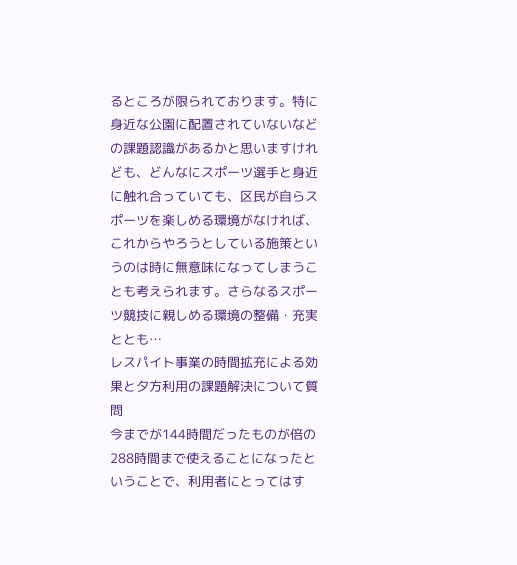るところが限られております。特に身近な公園に配置されていないなどの課題認識があるかと思いますけれども、どんなにスポーツ選手と身近に触れ合っていても、区民が自らスポーツを楽しめる環境がなければ、これからやろうとしている施策というのは時に無意味になってしまうことも考えられます。さらなるスポーツ競技に親しめる環境の整備・充実ととも…
レスパイト事業の時間拡充による効果と夕方利用の課題解決について質問
今までが144時間だったものが倍の288時間まで使えることになったということで、利用者にとってはす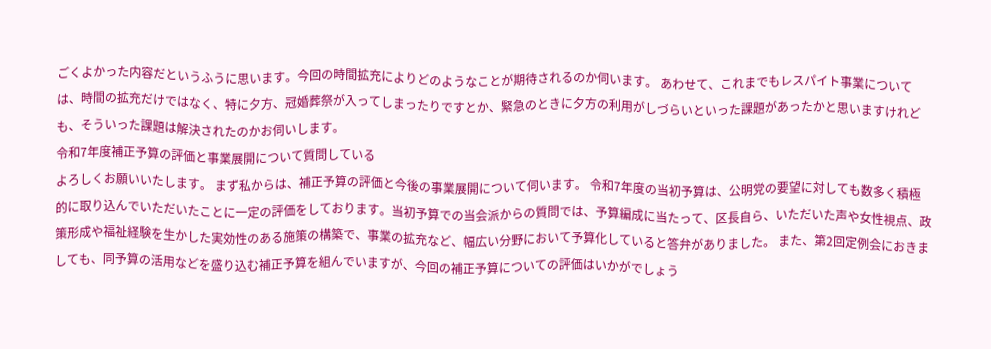ごくよかった内容だというふうに思います。今回の時間拡充によりどのようなことが期待されるのか伺います。 あわせて、これまでもレスパイト事業については、時間の拡充だけではなく、特に夕方、冠婚葬祭が入ってしまったりですとか、緊急のときに夕方の利用がしづらいといった課題があったかと思いますけれども、そういった課題は解決されたのかお伺いします。
令和7年度補正予算の評価と事業展開について質問している
よろしくお願いいたします。 まず私からは、補正予算の評価と今後の事業展開について伺います。 令和7年度の当初予算は、公明党の要望に対しても数多く積極的に取り込んでいただいたことに一定の評価をしております。当初予算での当会派からの質問では、予算編成に当たって、区長自ら、いただいた声や女性視点、政策形成や福祉経験を生かした実効性のある施策の構築で、事業の拡充など、幅広い分野において予算化していると答弁がありました。 また、第2回定例会におきましても、同予算の活用などを盛り込む補正予算を組んでいますが、今回の補正予算についての評価はいかがでしょう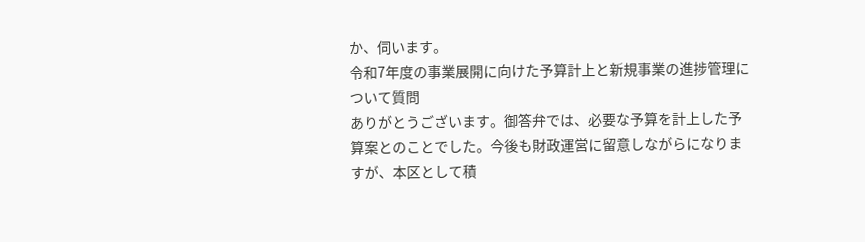か、伺います。
令和7年度の事業展開に向けた予算計上と新規事業の進捗管理について質問
ありがとうございます。御答弁では、必要な予算を計上した予算案とのことでした。今後も財政運営に留意しながらになりますが、本区として積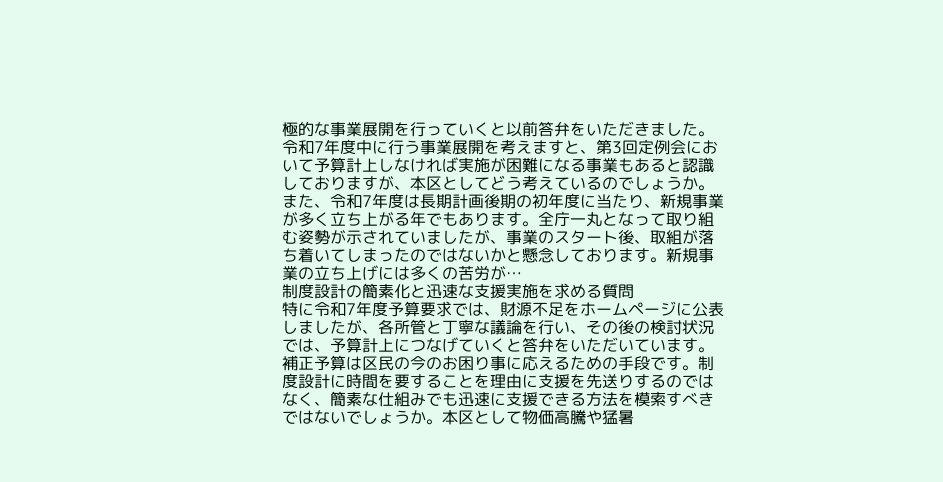極的な事業展開を行っていくと以前答弁をいただきました。令和7年度中に行う事業展開を考えますと、第3回定例会において予算計上しなければ実施が困難になる事業もあると認識しておりますが、本区としてどう考えているのでしょうか。 また、令和7年度は長期計画後期の初年度に当たり、新規事業が多く立ち上がる年でもあります。全庁一丸となって取り組む姿勢が示されていましたが、事業のスタート後、取組が落ち着いてしまったのではないかと懸念しております。新規事業の立ち上げには多くの苦労が…
制度設計の簡素化と迅速な支援実施を求める質問
特に令和7年度予算要求では、財源不足をホームページに公表しましたが、各所管と丁寧な議論を行い、その後の検討状況では、予算計上につなげていくと答弁をいただいています。補正予算は区民の今のお困り事に応えるための手段です。制度設計に時間を要することを理由に支援を先送りするのではなく、簡素な仕組みでも迅速に支援できる方法を模索すべきではないでしょうか。本区として物価高騰や猛暑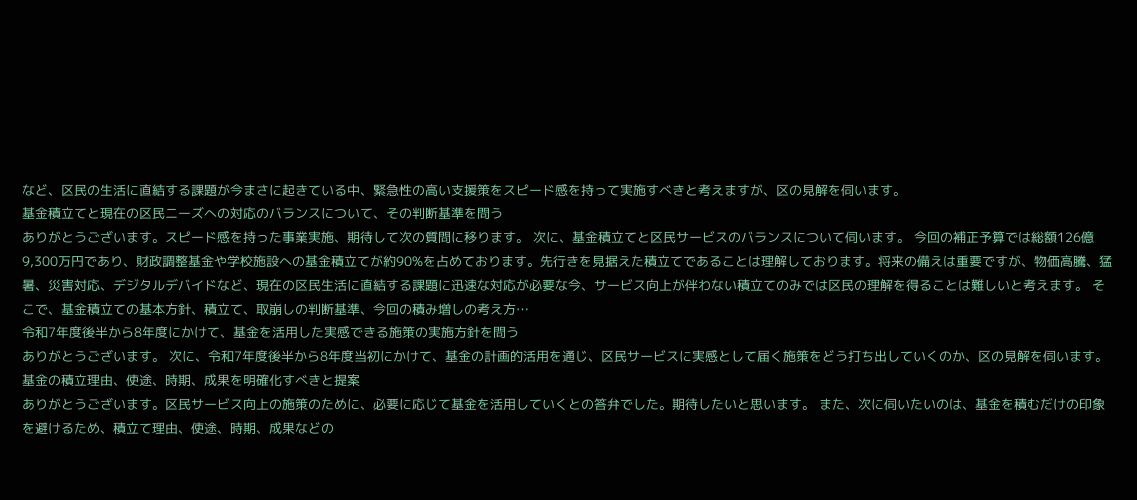など、区民の生活に直結する課題が今まさに起きている中、緊急性の高い支援策をスピード感を持って実施すべきと考えますが、区の見解を伺います。
基金積立てと現在の区民ニーズへの対応のバランスについて、その判断基準を問う
ありがとうございます。スピード感を持った事業実施、期待して次の質問に移ります。 次に、基金積立てと区民サービスのバランスについて伺います。 今回の補正予算では総額126億9,300万円であり、財政調整基金や学校施設への基金積立てが約90%を占めております。先行きを見据えた積立てであることは理解しております。将来の備えは重要ですが、物価高騰、猛暑、災害対応、デジタルデバイドなど、現在の区民生活に直結する課題に迅速な対応が必要な今、サービス向上が伴わない積立てのみでは区民の理解を得ることは難しいと考えます。 そこで、基金積立ての基本方針、積立て、取崩しの判断基準、今回の積み増しの考え方…
令和7年度後半から8年度にかけて、基金を活用した実感できる施策の実施方針を問う
ありがとうございます。 次に、令和7年度後半から8年度当初にかけて、基金の計画的活用を通じ、区民サービスに実感として届く施策をどう打ち出していくのか、区の見解を伺います。
基金の積立理由、使途、時期、成果を明確化すべきと提案
ありがとうございます。区民サービス向上の施策のために、必要に応じて基金を活用していくとの答弁でした。期待したいと思います。 また、次に伺いたいのは、基金を積むだけの印象を避けるため、積立て理由、使途、時期、成果などの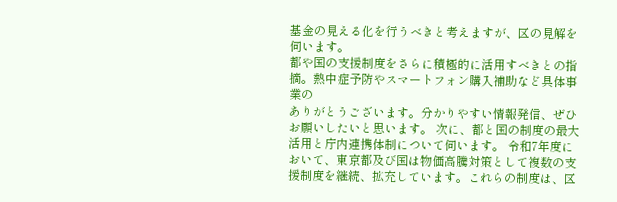基金の見える化を行うべきと考えますが、区の見解を伺います。
都や国の支援制度をさらに積極的に活用すべきとの指摘。熱中症予防やスマートフォン購入補助など具体事業の
ありがとうございます。分かりやすい情報発信、ぜひお願いしたいと思います。 次に、都と国の制度の最大活用と庁内連携体制について伺います。 令和7年度において、東京都及び国は物価高騰対策として複数の支援制度を継続、拡充しています。これらの制度は、区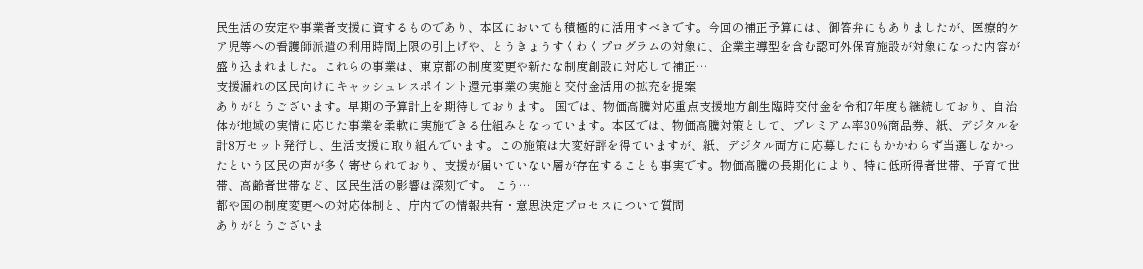民生活の安定や事業者支援に資するものであり、本区においても積極的に活用すべきです。今回の補正予算には、御答弁にもありましたが、医療的ケア児等への看護師派遣の利用時間上限の引上げや、とうきょうすくわくプログラムの対象に、企業主導型を含む認可外保育施設が対象になった内容が盛り込まれました。これらの事業は、東京都の制度変更や新たな制度創設に対応して補正…
支援漏れの区民向けにキャッシュレスポイント還元事業の実施と交付金活用の拡充を提案
ありがとうございます。早期の予算計上を期待しております。 国では、物価高騰対応重点支援地方創生臨時交付金を令和7年度も継続しており、自治体が地域の実情に応じた事業を柔軟に実施できる仕組みとなっています。本区では、物価高騰対策として、プレミアム率30%商品券、紙、デジタルを計8万セット発行し、生活支援に取り組んでいます。この施策は大変好評を得ていますが、紙、デジタル両方に応募したにもかかわらず当選しなかったという区民の声が多く寄せられており、支援が届いていない層が存在することも事実です。物価高騰の長期化により、特に低所得者世帯、子育て世帯、高齢者世帯など、区民生活の影響は深刻です。 こう…
都や国の制度変更への対応体制と、庁内での情報共有・意思決定プロセスについて質問
ありがとうございま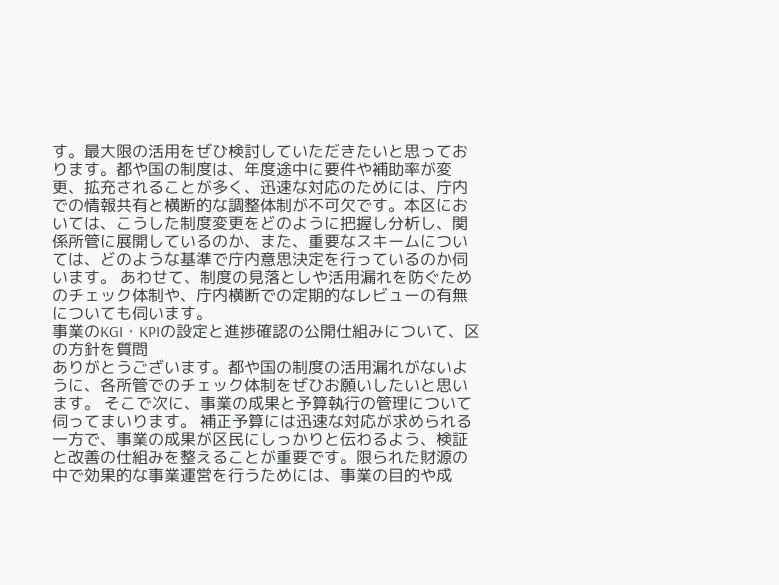す。最大限の活用をぜひ検討していただきたいと思っております。都や国の制度は、年度途中に要件や補助率が変更、拡充されることが多く、迅速な対応のためには、庁内での情報共有と横断的な調整体制が不可欠です。本区においては、こうした制度変更をどのように把握し分析し、関係所管に展開しているのか、また、重要なスキームについては、どのような基準で庁内意思決定を行っているのか伺います。 あわせて、制度の見落としや活用漏れを防ぐためのチェック体制や、庁内横断での定期的なレビューの有無についても伺います。
事業のKGI・KPIの設定と進捗確認の公開仕組みについて、区の方針を質問
ありがとうございます。都や国の制度の活用漏れがないように、各所管でのチェック体制をぜひお願いしたいと思います。 そこで次に、事業の成果と予算執行の管理について伺ってまいります。 補正予算には迅速な対応が求められる一方で、事業の成果が区民にしっかりと伝わるよう、検証と改善の仕組みを整えることが重要です。限られた財源の中で効果的な事業運営を行うためには、事業の目的や成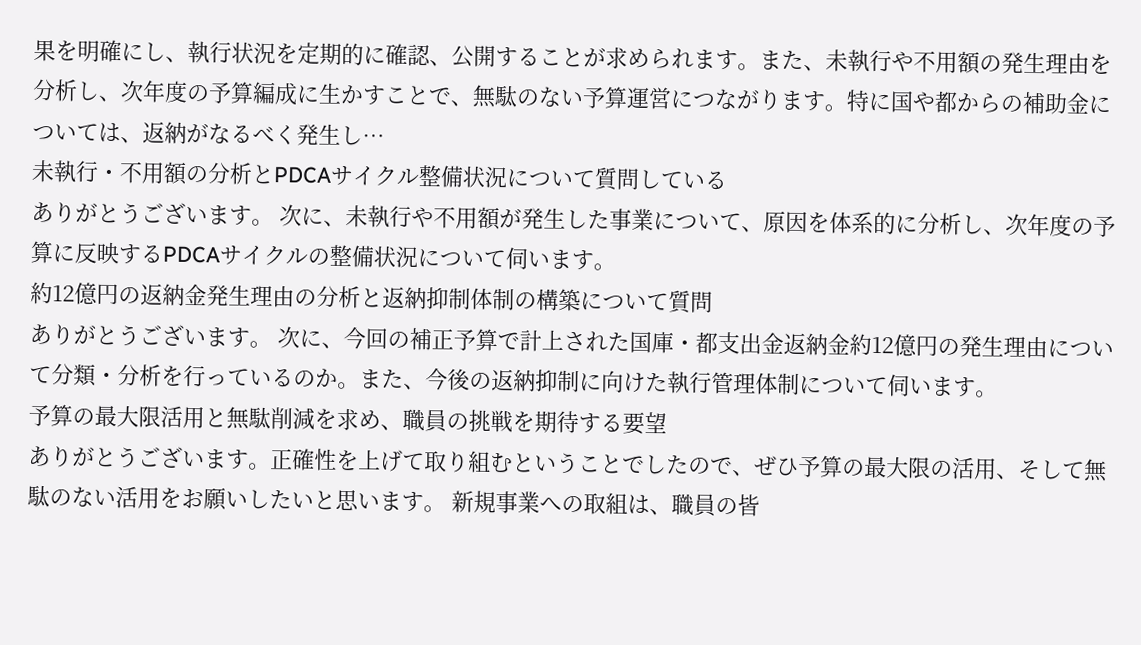果を明確にし、執行状況を定期的に確認、公開することが求められます。また、未執行や不用額の発生理由を分析し、次年度の予算編成に生かすことで、無駄のない予算運営につながります。特に国や都からの補助金については、返納がなるべく発生し…
未執行・不用額の分析とPDCAサイクル整備状況について質問している
ありがとうございます。 次に、未執行や不用額が発生した事業について、原因を体系的に分析し、次年度の予算に反映するPDCAサイクルの整備状況について伺います。
約12億円の返納金発生理由の分析と返納抑制体制の構築について質問
ありがとうございます。 次に、今回の補正予算で計上された国庫・都支出金返納金約12億円の発生理由について分類・分析を行っているのか。また、今後の返納抑制に向けた執行管理体制について伺います。
予算の最大限活用と無駄削減を求め、職員の挑戦を期待する要望
ありがとうございます。正確性を上げて取り組むということでしたので、ぜひ予算の最大限の活用、そして無駄のない活用をお願いしたいと思います。 新規事業への取組は、職員の皆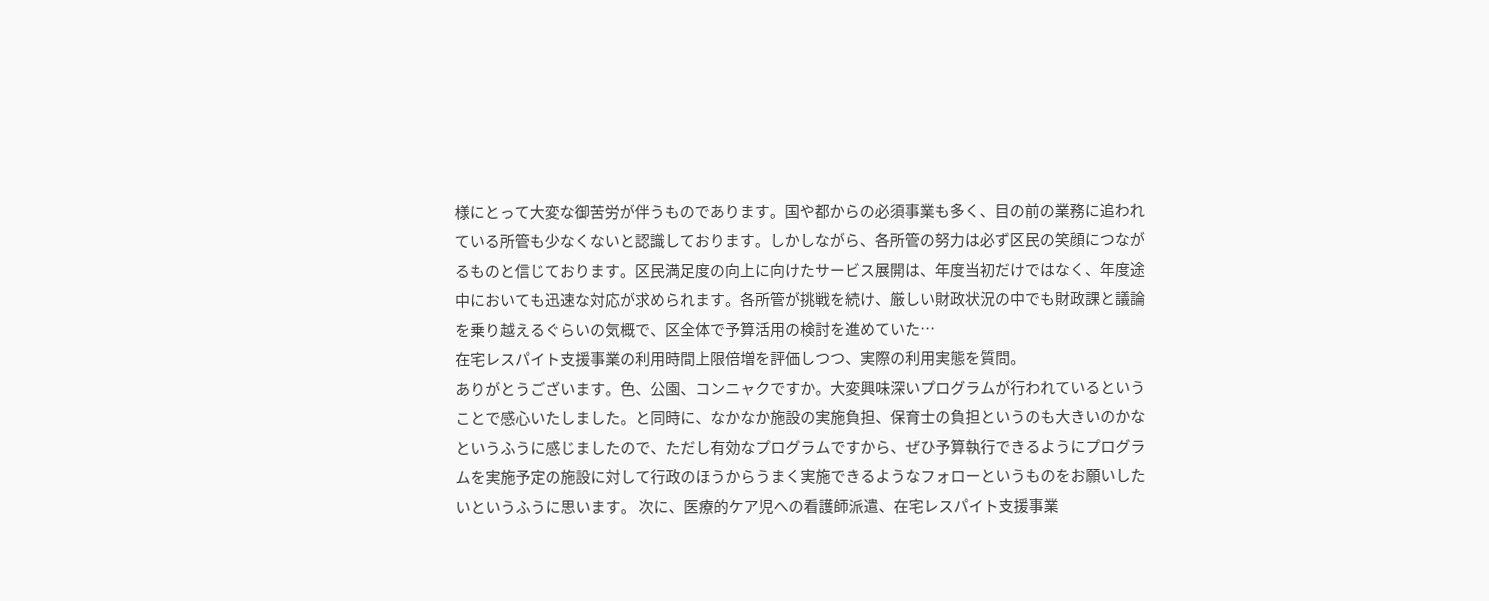様にとって大変な御苦労が伴うものであります。国や都からの必須事業も多く、目の前の業務に追われている所管も少なくないと認識しております。しかしながら、各所管の努力は必ず区民の笑顔につながるものと信じております。区民満足度の向上に向けたサービス展開は、年度当初だけではなく、年度途中においても迅速な対応が求められます。各所管が挑戦を続け、厳しい財政状況の中でも財政課と議論を乗り越えるぐらいの気概で、区全体で予算活用の検討を進めていた…
在宅レスパイト支援事業の利用時間上限倍増を評価しつつ、実際の利用実態を質問。
ありがとうございます。色、公園、コンニャクですか。大変興味深いプログラムが行われているということで感心いたしました。と同時に、なかなか施設の実施負担、保育士の負担というのも大きいのかなというふうに感じましたので、ただし有効なプログラムですから、ぜひ予算執行できるようにプログラムを実施予定の施設に対して行政のほうからうまく実施できるようなフォローというものをお願いしたいというふうに思います。 次に、医療的ケア児への看護師派遣、在宅レスパイト支援事業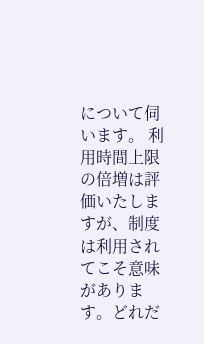について伺います。 利用時間上限の倍増は評価いたしますが、制度は利用されてこそ意味があります。どれだ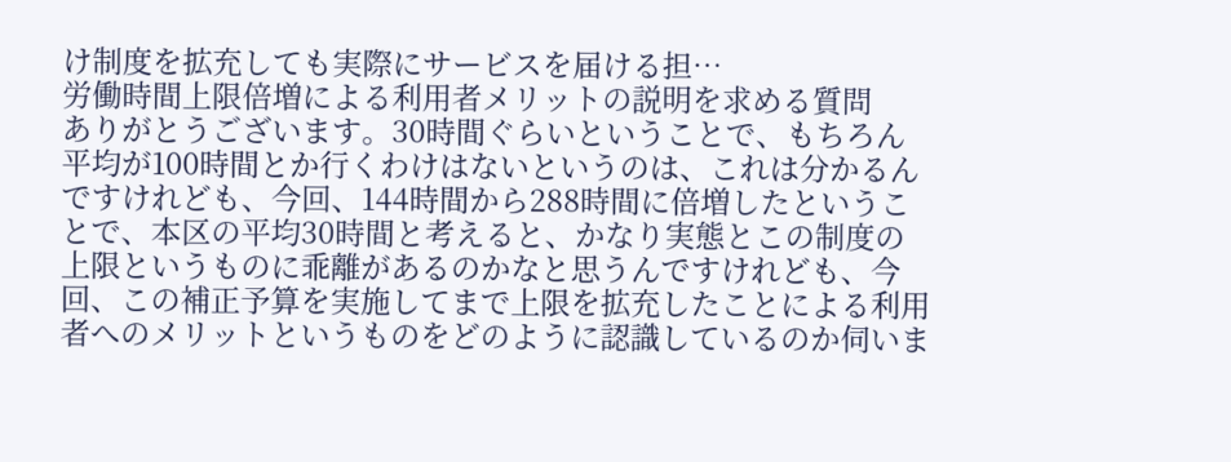け制度を拡充しても実際にサービスを届ける担…
労働時間上限倍増による利用者メリットの説明を求める質問
ありがとうございます。30時間ぐらいということで、もちろん平均が100時間とか行くわけはないというのは、これは分かるんですけれども、今回、144時間から288時間に倍増したということで、本区の平均30時間と考えると、かなり実態とこの制度の上限というものに乖離があるのかなと思うんですけれども、今回、この補正予算を実施してまで上限を拡充したことによる利用者へのメリットというものをどのように認識しているのか伺いま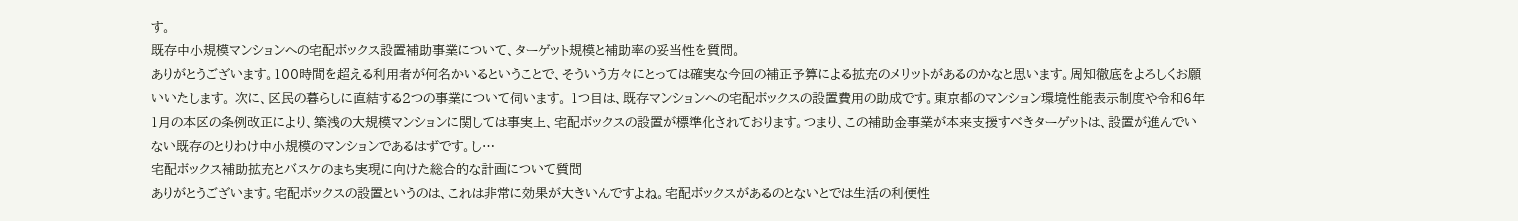す。
既存中小規模マンションへの宅配ボックス設置補助事業について、ターゲット規模と補助率の妥当性を質問。
ありがとうございます。100時間を超える利用者が何名かいるということで、そういう方々にとっては確実な今回の補正予算による拡充のメリットがあるのかなと思います。周知徹底をよろしくお願いいたします。 次に、区民の暮らしに直結する2つの事業について伺います。 1つ目は、既存マンションへの宅配ボックスの設置費用の助成です。東京都のマンション環境性能表示制度や令和6年1月の本区の条例改正により、築浅の大規模マンションに関しては事実上、宅配ボックスの設置が標準化されております。つまり、この補助金事業が本来支援すべきターゲットは、設置が進んでいない既存のとりわけ中小規模のマンションであるはずです。し…
宅配ボックス補助拡充とバスケのまち実現に向けた総合的な計画について質問
ありがとうございます。宅配ボックスの設置というのは、これは非常に効果が大きいんですよね。宅配ボックスがあるのとないとでは生活の利便性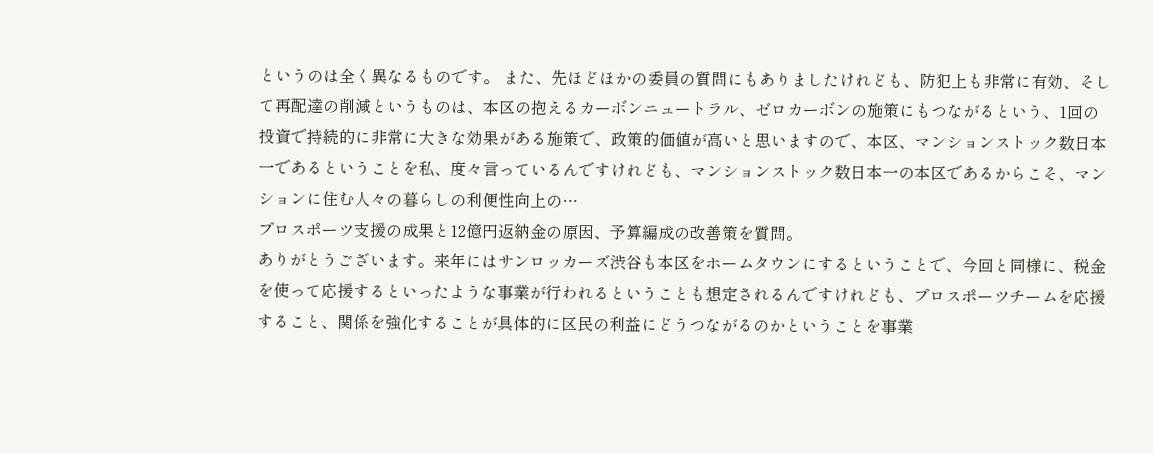というのは全く異なるものです。 また、先ほどほかの委員の質問にもありましたけれども、防犯上も非常に有効、そして再配達の削減というものは、本区の抱えるカーボンニュートラル、ゼロカーボンの施策にもつながるという、1回の投資で持続的に非常に大きな効果がある施策で、政策的価値が高いと思いますので、本区、マンションストック数日本一であるということを私、度々言っているんですけれども、マンションストック数日本一の本区であるからこそ、マンションに住む人々の暮らしの利便性向上の…
プロスポーツ支援の成果と12億円返納金の原因、予算編成の改善策を質問。
ありがとうございます。来年にはサンロッカーズ渋谷も本区をホームタウンにするということで、今回と同様に、税金を使って応援するといったような事業が行われるということも想定されるんですけれども、プロスポーツチームを応援すること、関係を強化することが具体的に区民の利益にどうつながるのかということを事業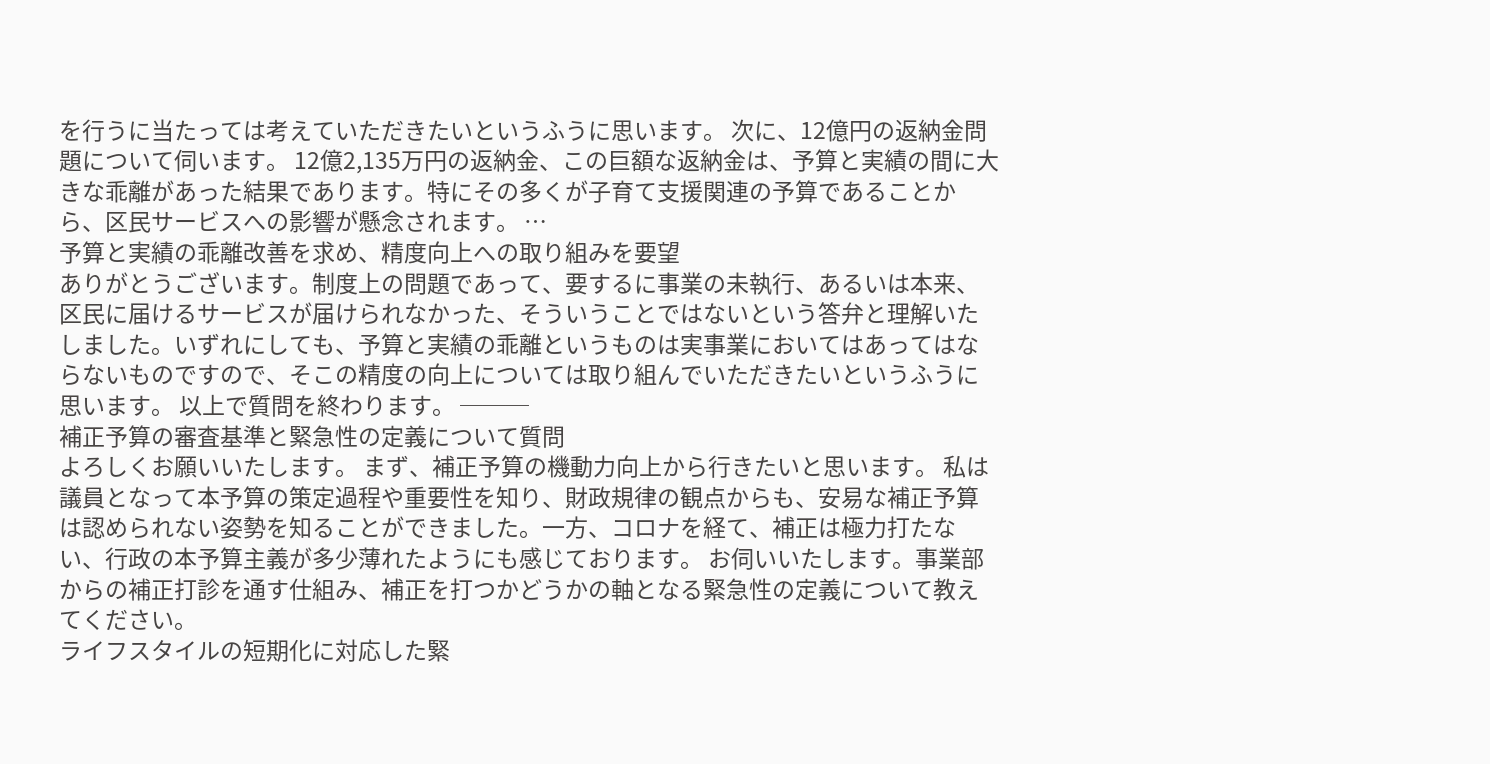を行うに当たっては考えていただきたいというふうに思います。 次に、12億円の返納金問題について伺います。 12億2,135万円の返納金、この巨額な返納金は、予算と実績の間に大きな乖離があった結果であります。特にその多くが子育て支援関連の予算であることから、区民サービスへの影響が懸念されます。 …
予算と実績の乖離改善を求め、精度向上への取り組みを要望
ありがとうございます。制度上の問題であって、要するに事業の未執行、あるいは本来、区民に届けるサービスが届けられなかった、そういうことではないという答弁と理解いたしました。いずれにしても、予算と実績の乖離というものは実事業においてはあってはならないものですので、そこの精度の向上については取り組んでいただきたいというふうに思います。 以上で質問を終わります。 ───
補正予算の審査基準と緊急性の定義について質問
よろしくお願いいたします。 まず、補正予算の機動力向上から行きたいと思います。 私は議員となって本予算の策定過程や重要性を知り、財政規律の観点からも、安易な補正予算は認められない姿勢を知ることができました。一方、コロナを経て、補正は極力打たない、行政の本予算主義が多少薄れたようにも感じております。 お伺いいたします。事業部からの補正打診を通す仕組み、補正を打つかどうかの軸となる緊急性の定義について教えてください。
ライフスタイルの短期化に対応した緊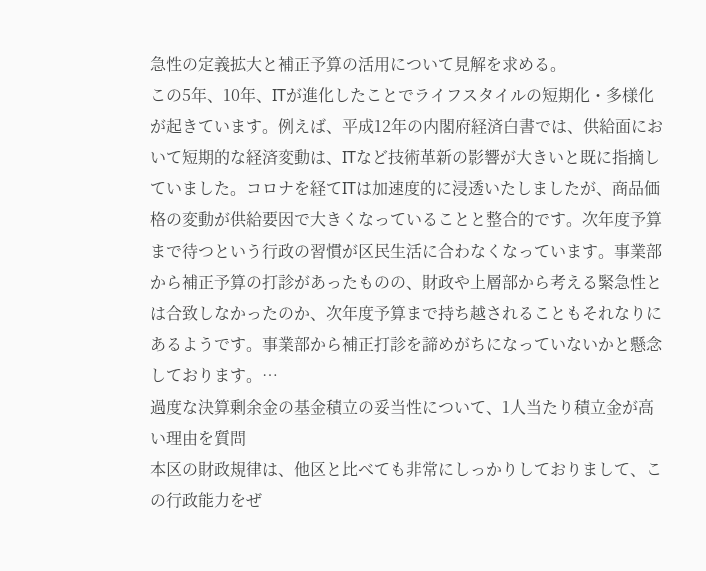急性の定義拡大と補正予算の活用について見解を求める。
この5年、10年、ITが進化したことでライフスタイルの短期化・多様化が起きています。例えば、平成12年の内閣府経済白書では、供給面において短期的な経済変動は、ITなど技術革新の影響が大きいと既に指摘していました。コロナを経てITは加速度的に浸透いたしましたが、商品価格の変動が供給要因で大きくなっていることと整合的です。次年度予算まで待つという行政の習慣が区民生活に合わなくなっています。事業部から補正予算の打診があったものの、財政や上層部から考える緊急性とは合致しなかったのか、次年度予算まで持ち越されることもそれなりにあるようです。事業部から補正打診を諦めがちになっていないかと懸念しております。…
過度な決算剰余金の基金積立の妥当性について、1人当たり積立金が高い理由を質問
本区の財政規律は、他区と比べても非常にしっかりしておりまして、この行政能力をぜ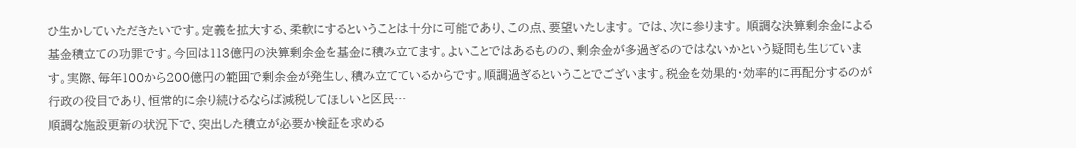ひ生かしていただきたいです。定義を拡大する、柔軟にするということは十分に可能であり、この点、要望いたします。 では、次に参ります。 順調な決算剰余金による基金積立ての功罪です。今回は113億円の決算剰余金を基金に積み立てます。よいことではあるものの、剰余金が多過ぎるのではないかという疑問も生じています。実際、毎年100から200億円の範囲で剰余金が発生し、積み立てているからです。順調過ぎるということでございます。税金を効果的・効率的に再配分するのが行政の役目であり、恒常的に余り続けるならば減税してほしいと区民…
順調な施設更新の状況下で、突出した積立が必要か検証を求める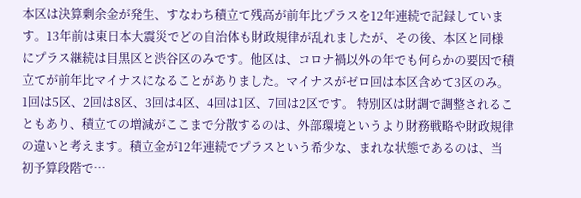本区は決算剰余金が発生、すなわち積立て残高が前年比プラスを12年連続で記録しています。13年前は東日本大震災でどの自治体も財政規律が乱れましたが、その後、本区と同様にプラス継続は目黒区と渋谷区のみです。他区は、コロナ禍以外の年でも何らかの要因で積立てが前年比マイナスになることがありました。マイナスがゼロ回は本区含めて3区のみ。1回は5区、2回は8区、3回は4区、4回は1区、7回は2区です。 特別区は財調で調整されることもあり、積立ての増減がここまで分散するのは、外部環境というより財務戦略や財政規律の違いと考えます。積立金が12年連続でプラスという希少な、まれな状態であるのは、当初予算段階で…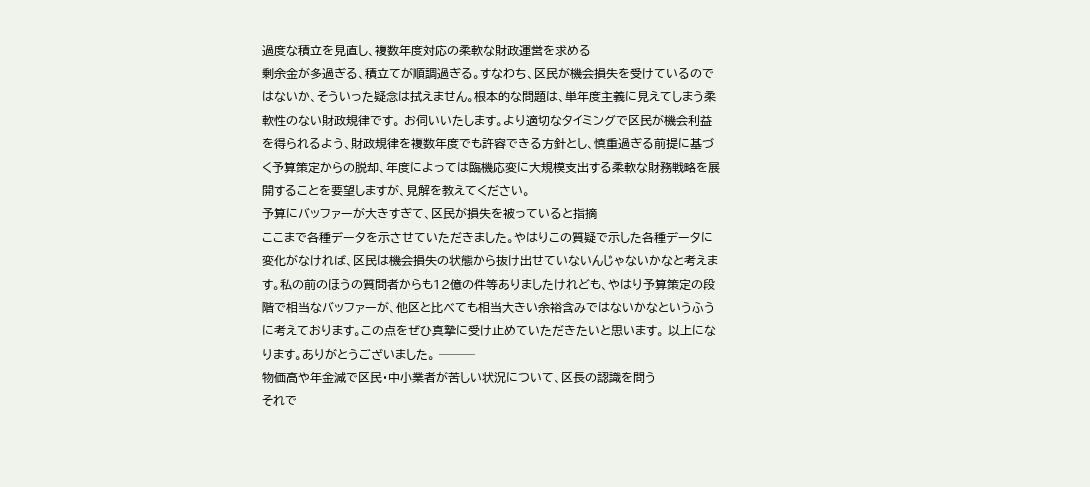過度な積立を見直し、複数年度対応の柔軟な財政運営を求める
剰余金が多過ぎる、積立てが順調過ぎる。すなわち、区民が機会損失を受けているのではないか、そういった疑念は拭えません。根本的な問題は、単年度主義に見えてしまう柔軟性のない財政規律です。 お伺いいたします。より適切なタイミングで区民が機会利益を得られるよう、財政規律を複数年度でも許容できる方針とし、慎重過ぎる前提に基づく予算策定からの脱却、年度によっては臨機応変に大規模支出する柔軟な財務戦略を展開することを要望しますが、見解を教えてください。
予算にバッファーが大きすぎて、区民が損失を被っていると指摘
ここまで各種データを示させていただきました。やはりこの質疑で示した各種データに変化がなければ、区民は機会損失の状態から抜け出せていないんじゃないかなと考えます。私の前のほうの質問者からも12億の件等ありましたけれども、やはり予算策定の段階で相当なバッファーが、他区と比べても相当大きい余裕含みではないかなというふうに考えております。この点をぜひ真摯に受け止めていただきたいと思います。 以上になります。ありがとうございました。 ───
物価高や年金減で区民・中小業者が苦しい状況について、区長の認識を問う
それで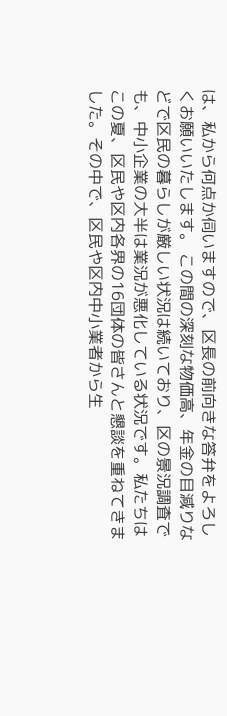は、私から何点か伺いますので、区長の前向きな答弁をよろしくお願いいたします。 この間の深刻な物価高、年金の目減りなどで区民の暮らしが厳しい状況は続いており、区の景況調査でも、中小企業の大半は業況が悪化している状況です。私たちはこの夏、区民や区内各界の16団体の皆さんと懇談を重ねてきました。その中で、区民や区内中小業者から生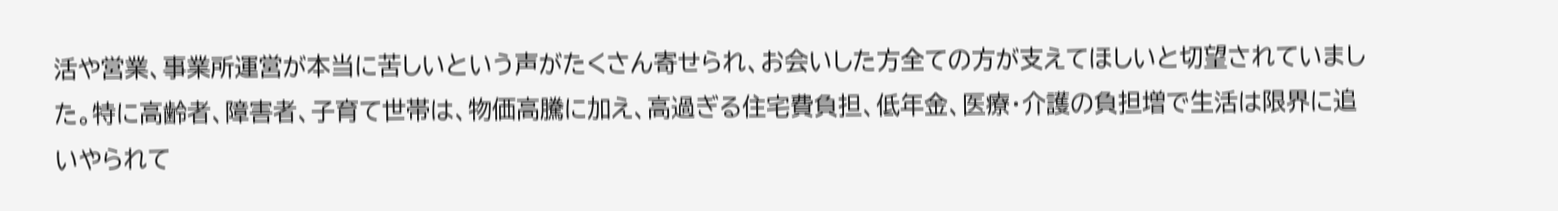活や営業、事業所運営が本当に苦しいという声がたくさん寄せられ、お会いした方全ての方が支えてほしいと切望されていました。特に高齢者、障害者、子育て世帯は、物価高騰に加え、高過ぎる住宅費負担、低年金、医療・介護の負担増で生活は限界に追いやられて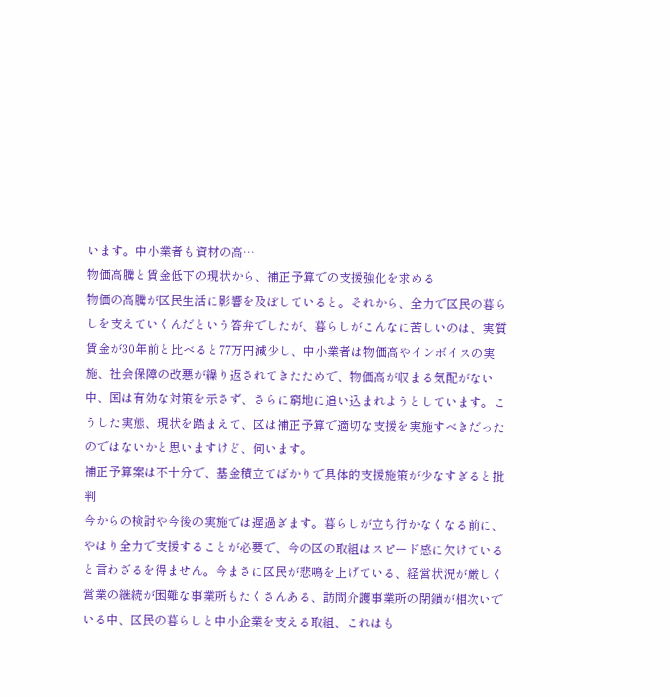います。中小業者も資材の高…
物価高騰と賃金低下の現状から、補正予算での支援強化を求める
物価の高騰が区民生活に影響を及ぼしていると。それから、全力で区民の暮らしを支えていくんだという答弁でしたが、暮らしがこんなに苦しいのは、実質賃金が30年前と比べると77万円減少し、中小業者は物価高やインボイスの実施、社会保障の改悪が繰り返されてきたためで、物価高が収まる気配がない中、国は有効な対策を示さず、さらに窮地に追い込まれようとしています。こうした実態、現状を踏まえて、区は補正予算で適切な支援を実施すべきだったのではないかと思いますけど、伺います。
補正予算案は不十分で、基金積立てばかりで具体的支援施策が少なすぎると批判
今からの検討や今後の実施では遅過ぎます。暮らしが立ち行かなくなる前に、やはり全力で支援することが必要で、今の区の取組はスピード感に欠けていると言わざるを得ません。今まさに区民が悲鳴を上げている、経営状況が厳しく営業の継続が困難な事業所もたくさんある、訪問介護事業所の閉鎖が相次いでいる中、区民の暮らしと中小企業を支える取組、これはも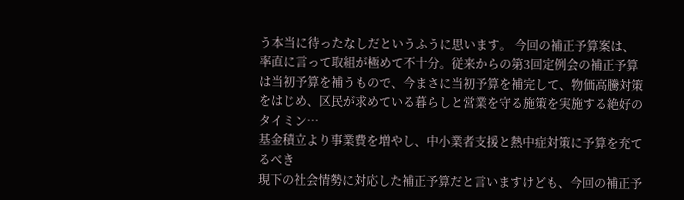う本当に待ったなしだというふうに思います。 今回の補正予算案は、率直に言って取組が極めて不十分。従来からの第3回定例会の補正予算は当初予算を補うもので、今まさに当初予算を補完して、物価高騰対策をはじめ、区民が求めている暮らしと営業を守る施策を実施する絶好のタイミン…
基金積立より事業費を増やし、中小業者支援と熱中症対策に予算を充てるべき
現下の社会情勢に対応した補正予算だと言いますけども、今回の補正予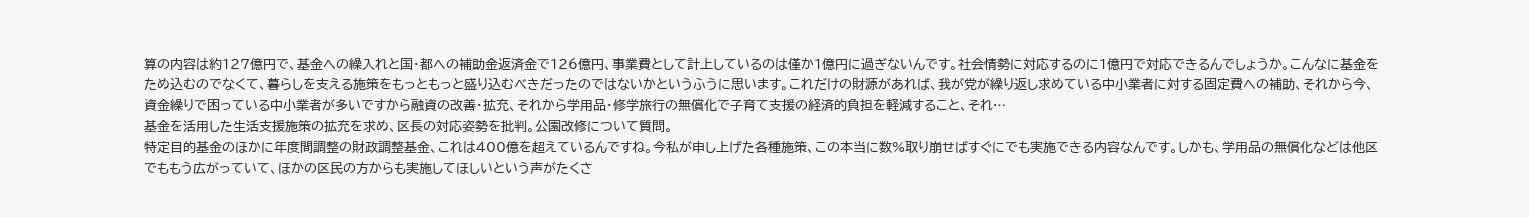算の内容は約127億円で、基金への繰入れと国・都への補助金返済金で126億円、事業費として計上しているのは僅か1億円に過ぎないんです。社会情勢に対応するのに1億円で対応できるんでしょうか。こんなに基金をため込むのでなくて、暮らしを支える施策をもっともっと盛り込むべきだったのではないかというふうに思います。これだけの財源があれば、我が党が繰り返し求めている中小業者に対する固定費への補助、それから今、資金繰りで困っている中小業者が多いですから融資の改善・拡充、それから学用品・修学旅行の無償化で子育て支援の経済的負担を軽減すること、それ…
基金を活用した生活支援施策の拡充を求め、区長の対応姿勢を批判。公園改修について質問。
特定目的基金のほかに年度間調整の財政調整基金、これは400億を超えているんですね。今私が申し上げた各種施策、この本当に数%取り崩せばすぐにでも実施できる内容なんです。しかも、学用品の無償化などは他区でももう広がっていて、ほかの区民の方からも実施してほしいという声がたくさ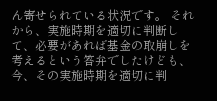ん寄せられている状況です。 それから、実施時期を適切に判断して、必要があれば基金の取崩しを考えるという答弁でしたけども、今、その実施時期を適切に判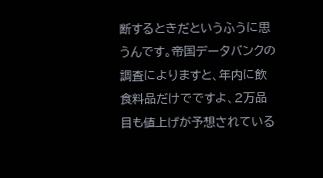断するときだというふうに思うんです。帝国データバンクの調査によりますと、年内に飲食料品だけでですよ、2万品目も値上げが予想されている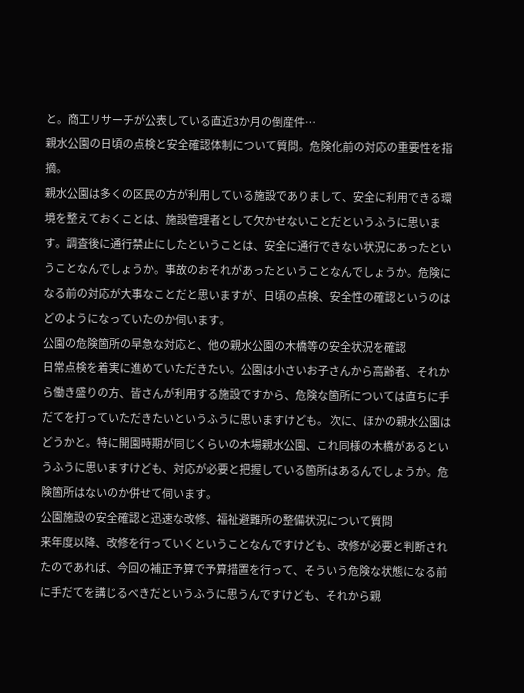と。商工リサーチが公表している直近3か月の倒産件…
親水公園の日頃の点検と安全確認体制について質問。危険化前の対応の重要性を指摘。
親水公園は多くの区民の方が利用している施設でありまして、安全に利用できる環境を整えておくことは、施設管理者として欠かせないことだというふうに思います。調査後に通行禁止にしたということは、安全に通行できない状況にあったということなんでしょうか。事故のおそれがあったということなんでしょうか。危険になる前の対応が大事なことだと思いますが、日頃の点検、安全性の確認というのはどのようになっていたのか伺います。
公園の危険箇所の早急な対応と、他の親水公園の木橋等の安全状況を確認
日常点検を着実に進めていただきたい。公園は小さいお子さんから高齢者、それから働き盛りの方、皆さんが利用する施設ですから、危険な箇所については直ちに手だてを打っていただきたいというふうに思いますけども。 次に、ほかの親水公園はどうかと。特に開園時期が同じくらいの木場親水公園、これ同様の木橋があるというふうに思いますけども、対応が必要と把握している箇所はあるんでしょうか。危険箇所はないのか併せて伺います。
公園施設の安全確認と迅速な改修、福祉避難所の整備状況について質問
来年度以降、改修を行っていくということなんですけども、改修が必要と判断されたのであれば、今回の補正予算で予算措置を行って、そういう危険な状態になる前に手だてを講じるべきだというふうに思うんですけども、それから親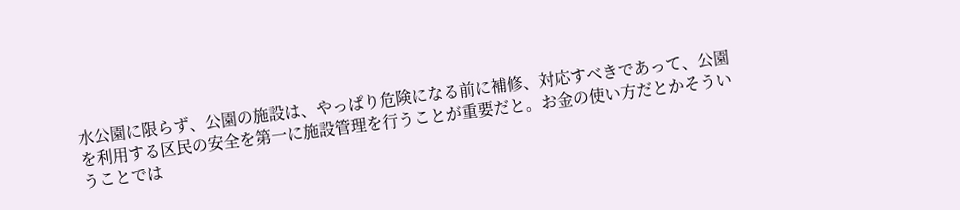水公園に限らず、公園の施設は、やっぱり危険になる前に補修、対応すべきであって、公園を利用する区民の安全を第一に施設管理を行うことが重要だと。お金の使い方だとかそういうことでは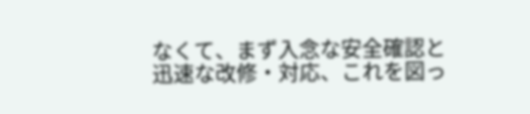なくて、まず入念な安全確認と迅速な改修・対応、これを図っ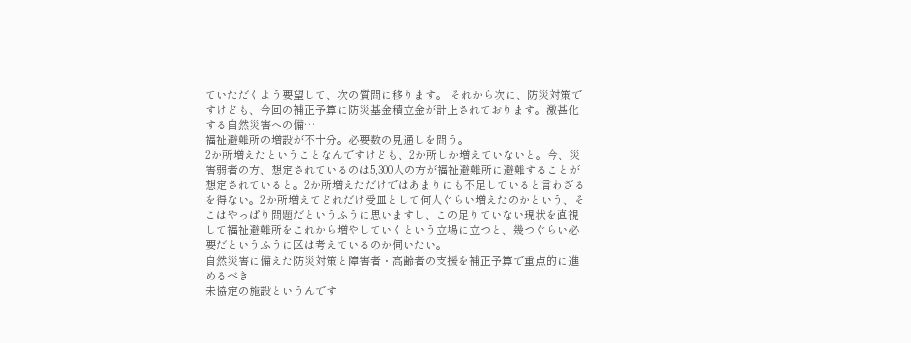ていただくよう要望して、次の質問に移ります。 それから次に、防災対策ですけども、今回の補正予算に防災基金積立金が計上されております。激甚化する自然災害への備…
福祉避難所の増設が不十分。必要数の見通しを問う。
2か所増えたということなんですけども、2か所しか増えていないと。今、災害弱者の方、想定されているのは5,300人の方が福祉避難所に避難することが想定されていると。2か所増えただけではあまりにも不足していると言わざるを得ない。2か所増えてどれだけ受皿として何人ぐらい増えたのかという、そこはやっぱり問題だというふうに思いますし、この足りていない現状を直視して福祉避難所をこれから増やしていくという立場に立つと、幾つぐらい必要だというふうに区は考えているのか伺いたい。
自然災害に備えた防災対策と障害者・高齢者の支援を補正予算で重点的に進めるべき
未協定の施設というんです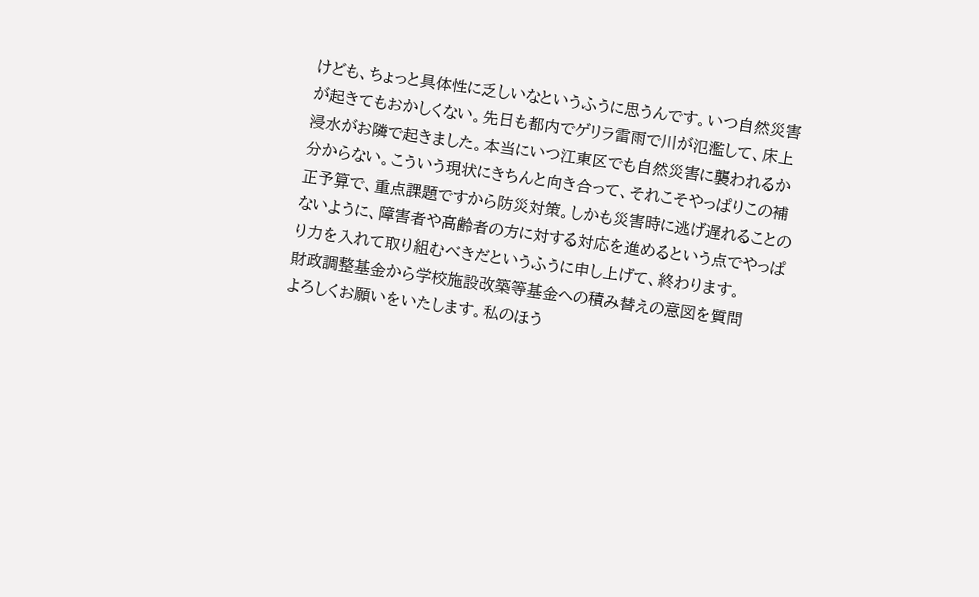けども、ちょっと具体性に乏しいなというふうに思うんです。いつ自然災害が起きてもおかしくない。先日も都内でゲリラ雷雨で川が氾濫して、床上浸水がお隣で起きました。本当にいつ江東区でも自然災害に襲われるか分からない。こういう現状にきちんと向き合って、それこそやっぱりこの補正予算で、重点課題ですから防災対策。しかも災害時に逃げ遅れることのないように、障害者や高齢者の方に対する対応を進めるという点でやっぱり力を入れて取り組むべきだというふうに申し上げて、終わります。
財政調整基金から学校施設改築等基金への積み替えの意図を質問
よろしくお願いをいたします。私のほう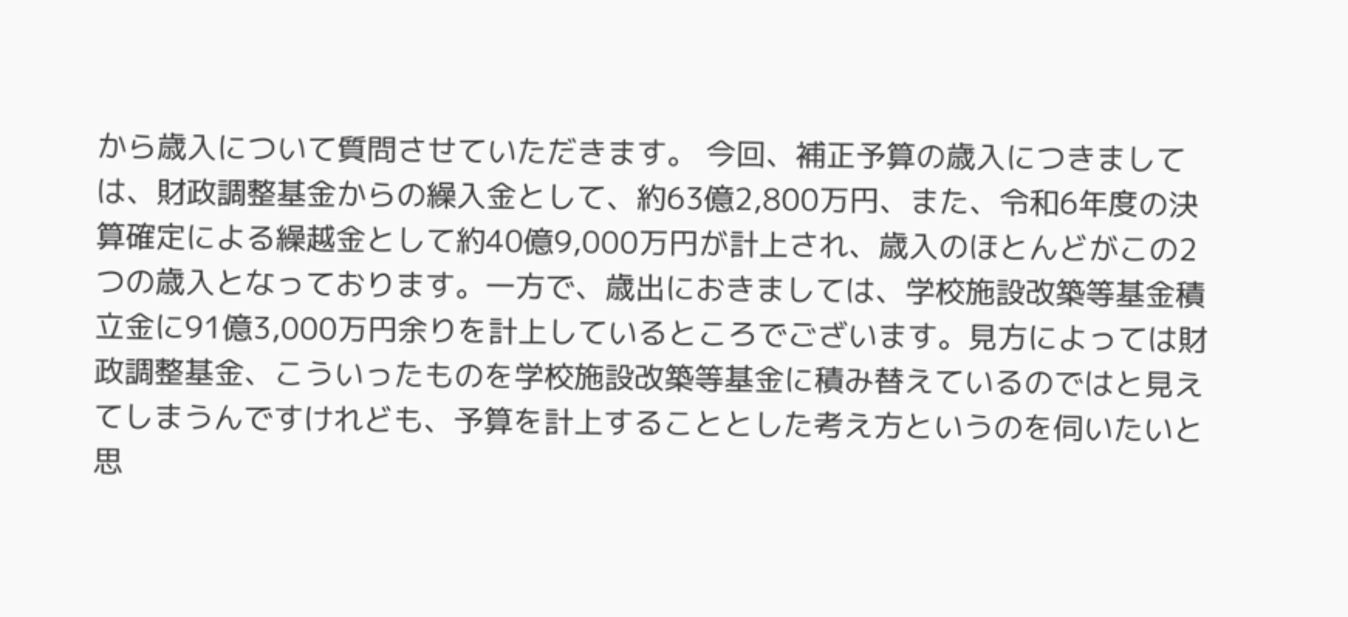から歳入について質問させていただきます。 今回、補正予算の歳入につきましては、財政調整基金からの繰入金として、約63億2,800万円、また、令和6年度の決算確定による繰越金として約40億9,000万円が計上され、歳入のほとんどがこの2つの歳入となっております。一方で、歳出におきましては、学校施設改築等基金積立金に91億3,000万円余りを計上しているところでございます。見方によっては財政調整基金、こういったものを学校施設改築等基金に積み替えているのではと見えてしまうんですけれども、予算を計上することとした考え方というのを伺いたいと思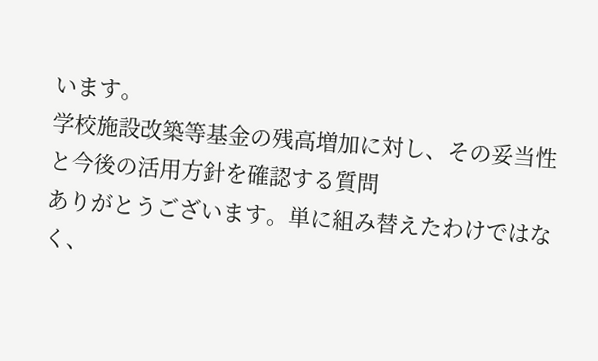います。
学校施設改築等基金の残高増加に対し、その妥当性と今後の活用方針を確認する質問
ありがとうございます。単に組み替えたわけではなく、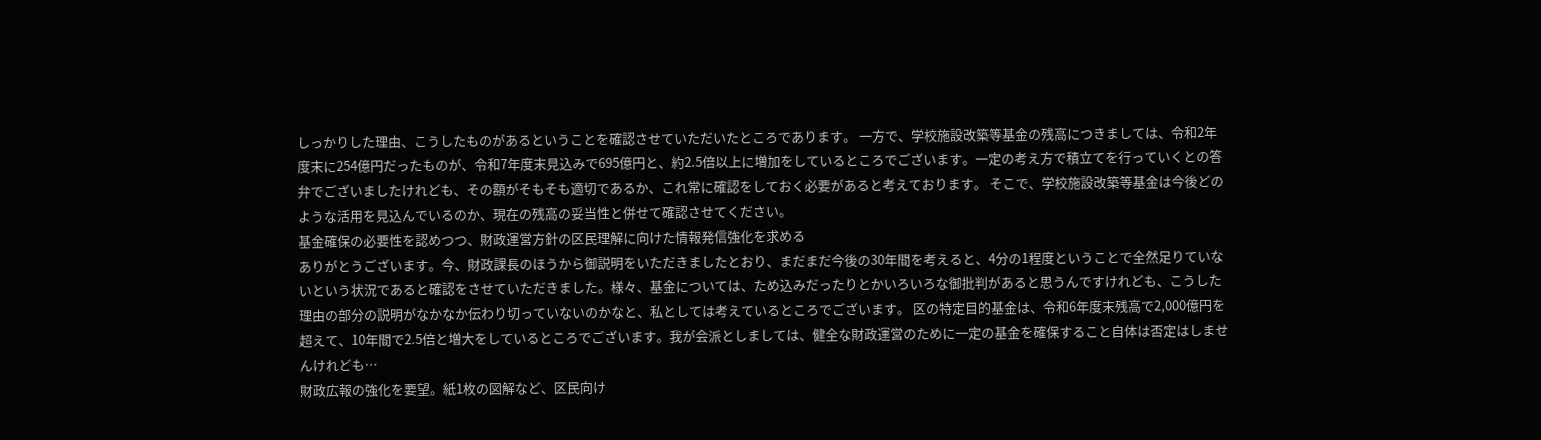しっかりした理由、こうしたものがあるということを確認させていただいたところであります。 一方で、学校施設改築等基金の残高につきましては、令和2年度末に254億円だったものが、令和7年度末見込みで695億円と、約2.5倍以上に増加をしているところでございます。一定の考え方で積立てを行っていくとの答弁でございましたけれども、その額がそもそも適切であるか、これ常に確認をしておく必要があると考えております。 そこで、学校施設改築等基金は今後どのような活用を見込んでいるのか、現在の残高の妥当性と併せて確認させてください。
基金確保の必要性を認めつつ、財政運営方針の区民理解に向けた情報発信強化を求める
ありがとうございます。今、財政課長のほうから御説明をいただきましたとおり、まだまだ今後の30年間を考えると、4分の1程度ということで全然足りていないという状況であると確認をさせていただきました。様々、基金については、ため込みだったりとかいろいろな御批判があると思うんですけれども、こうした理由の部分の説明がなかなか伝わり切っていないのかなと、私としては考えているところでございます。 区の特定目的基金は、令和6年度末残高で2,000億円を超えて、10年間で2.5倍と増大をしているところでございます。我が会派としましては、健全な財政運営のために一定の基金を確保すること自体は否定はしませんけれども…
財政広報の強化を要望。紙1枚の図解など、区民向け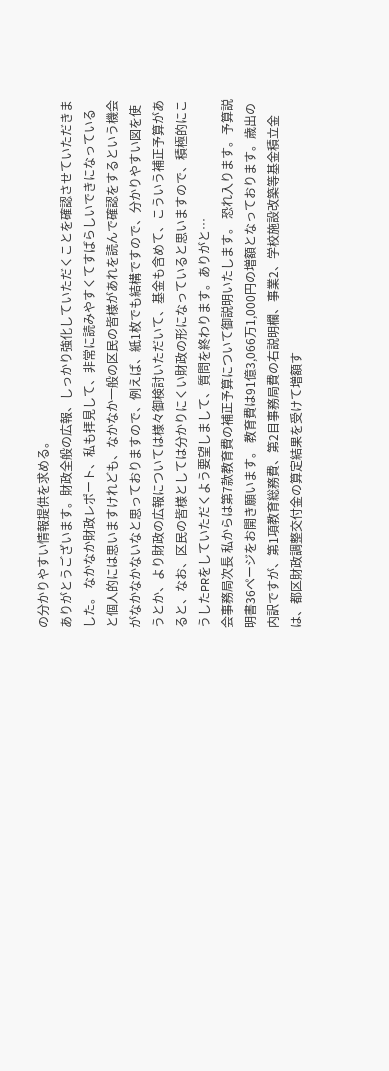の分かりやすい情報提供を求める。
ありがとうございます。財政全般の広報、しっかり強化していただくことを確認させていただきました。 なかなか財政レポート、私も拝見して、非常に読みやすくてすばらしいできになっていると個人的には思いますけれども、なかなか一般の区民の皆様があれを読んで確認をするという機会がなかなかないなと思っておりますので、例えば、紙1枚でも結構ですので、分かりやすい図を使うとか、より財政の広報については様々御検討いただいて、基金も含めて、こういう補正予算があると、なお、区民の皆様としては分かりにくい財政の形になっていると思いますので、積極的にこうしたPRをしていただくよう要望しまして、質問を終わります。ありがと…
会事務局次長 私からは第7款教育費の補正予算について御説明いたします。 恐れ入ります。予算説明書36ページをお開き願います。 教育費は91億3,066万1,000円の増額となっております。歳出の内訳ですが、第1項教育総務費、第2目事務局費の右説明欄、事業2、学校施設改築等基金積立金は、都区財政調整交付金の算定結果を受けて増額す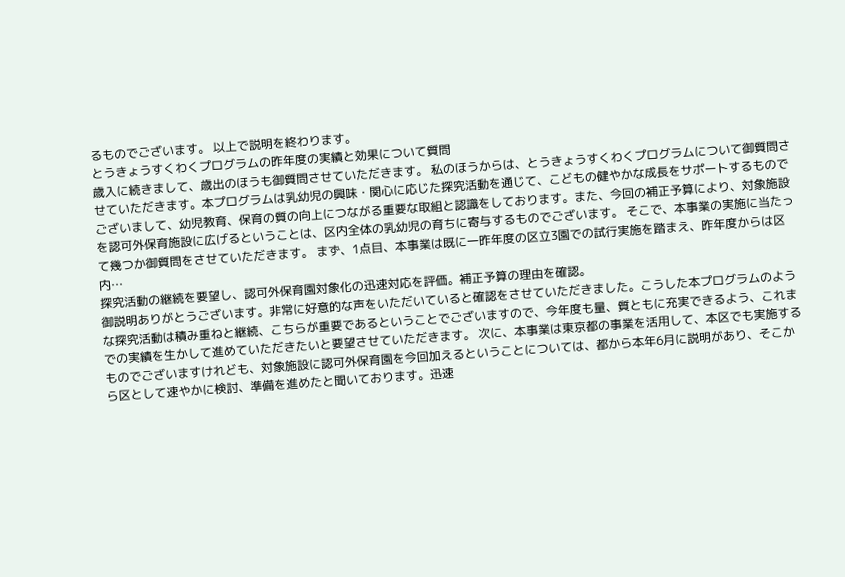るものでございます。 以上で説明を終わります。
とうきょうすくわくプログラムの昨年度の実績と効果について質問
歳入に続きまして、歳出のほうも御質問させていただきます。 私のほうからは、とうきょうすくわくプログラムについて御質問させていただきます。本プログラムは乳幼児の興味・関心に応じた探究活動を通じて、こどもの健やかな成長をサポートするものでございまして、幼児教育、保育の質の向上につながる重要な取組と認識をしております。また、今回の補正予算により、対象施設を認可外保育施設に広げるということは、区内全体の乳幼児の育ちに寄与するものでございます。 そこで、本事業の実施に当たって幾つか御質問をさせていただきます。 まず、1点目、本事業は既に一昨年度の区立3園での試行実施を踏まえ、昨年度からは区内…
探究活動の継続を要望し、認可外保育園対象化の迅速対応を評価。補正予算の理由を確認。
御説明ありがとうございます。非常に好意的な声をいただいていると確認をさせていただきました。こうした本プログラムのような探究活動は積み重ねと継続、こちらが重要であるということでございますので、今年度も量、質ともに充実できるよう、これまでの実績を生かして進めていただきたいと要望させていただきます。 次に、本事業は東京都の事業を活用して、本区でも実施するものでございますけれども、対象施設に認可外保育園を今回加えるということについては、都から本年6月に説明があり、そこから区として速やかに検討、準備を進めたと聞いております。迅速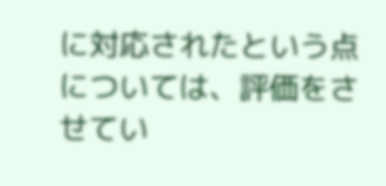に対応されたという点については、評価をさせてい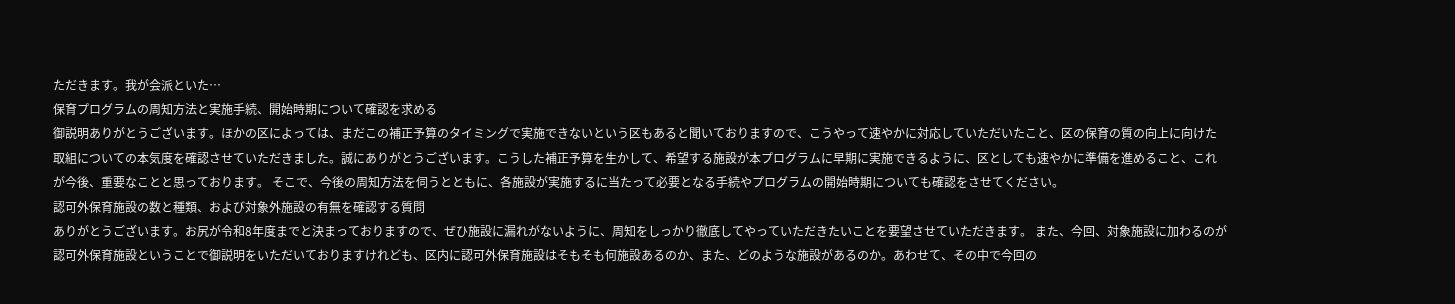ただきます。我が会派といた…
保育プログラムの周知方法と実施手続、開始時期について確認を求める
御説明ありがとうございます。ほかの区によっては、まだこの補正予算のタイミングで実施できないという区もあると聞いておりますので、こうやって速やかに対応していただいたこと、区の保育の質の向上に向けた取組についての本気度を確認させていただきました。誠にありがとうございます。こうした補正予算を生かして、希望する施設が本プログラムに早期に実施できるように、区としても速やかに準備を進めること、これが今後、重要なことと思っております。 そこで、今後の周知方法を伺うとともに、各施設が実施するに当たって必要となる手続やプログラムの開始時期についても確認をさせてください。
認可外保育施設の数と種類、および対象外施設の有無を確認する質問
ありがとうございます。お尻が令和8年度までと決まっておりますので、ぜひ施設に漏れがないように、周知をしっかり徹底してやっていただきたいことを要望させていただきます。 また、今回、対象施設に加わるのが認可外保育施設ということで御説明をいただいておりますけれども、区内に認可外保育施設はそもそも何施設あるのか、また、どのような施設があるのか。あわせて、その中で今回の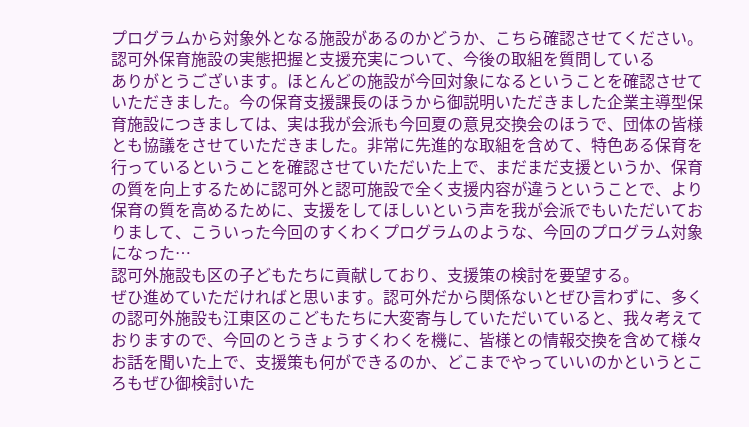プログラムから対象外となる施設があるのかどうか、こちら確認させてください。
認可外保育施設の実態把握と支援充実について、今後の取組を質問している
ありがとうございます。ほとんどの施設が今回対象になるということを確認させていただきました。今の保育支援課長のほうから御説明いただきました企業主導型保育施設につきましては、実は我が会派も今回夏の意見交換会のほうで、団体の皆様とも協議をさせていただきました。非常に先進的な取組を含めて、特色ある保育を行っているということを確認させていただいた上で、まだまだ支援というか、保育の質を向上するために認可外と認可施設で全く支援内容が違うということで、より保育の質を高めるために、支援をしてほしいという声を我が会派でもいただいておりまして、こういった今回のすくわくプログラムのような、今回のプログラム対象になった…
認可外施設も区の子どもたちに貢献しており、支援策の検討を要望する。
ぜひ進めていただければと思います。認可外だから関係ないとぜひ言わずに、多くの認可外施設も江東区のこどもたちに大変寄与していただいていると、我々考えておりますので、今回のとうきょうすくわくを機に、皆様との情報交換を含めて様々お話を聞いた上で、支援策も何ができるのか、どこまでやっていいのかというところもぜひ御検討いた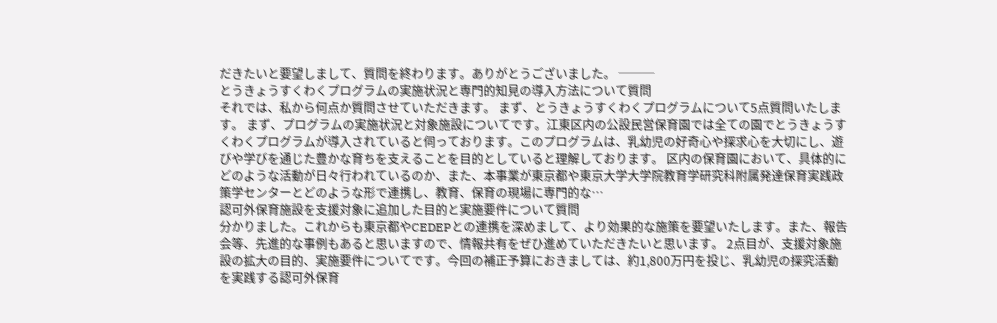だきたいと要望しまして、質問を終わります。ありがとうございました。 ───
とうきょうすくわくプログラムの実施状況と専門的知見の導入方法について質問
それでは、私から何点か質問させていただきます。 まず、とうきょうすくわくプログラムについて5点質問いたします。 まず、プログラムの実施状況と対象施設についてです。江東区内の公設民営保育園では全ての園でとうきょうすくわくプログラムが導入されていると伺っております。このプログラムは、乳幼児の好奇心や探求心を大切にし、遊びや学びを通じた豊かな育ちを支えることを目的としていると理解しております。 区内の保育園において、具体的にどのような活動が日々行われているのか、また、本事業が東京都や東京大学大学院教育学研究科附属発達保育実践政策学センターとどのような形で連携し、教育、保育の現場に専門的な…
認可外保育施設を支援対象に追加した目的と実施要件について質問
分かりました。これからも東京都やCEDEPとの連携を深めまして、より効果的な施策を要望いたします。また、報告会等、先進的な事例もあると思いますので、情報共有をぜひ進めていただきたいと思います。 2点目が、支援対象施設の拡大の目的、実施要件についてです。今回の補正予算におきましては、約1,800万円を投じ、乳幼児の探究活動を実践する認可外保育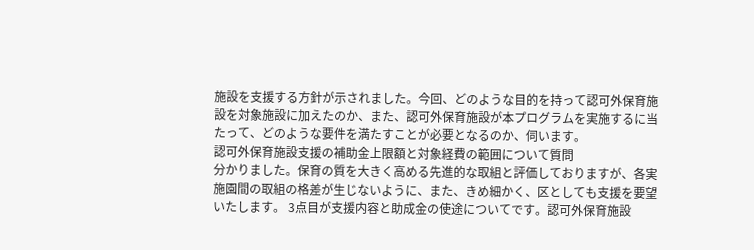施設を支援する方針が示されました。今回、どのような目的を持って認可外保育施設を対象施設に加えたのか、また、認可外保育施設が本プログラムを実施するに当たって、どのような要件を満たすことが必要となるのか、伺います。
認可外保育施設支援の補助金上限額と対象経費の範囲について質問
分かりました。保育の質を大きく高める先進的な取組と評価しておりますが、各実施園間の取組の格差が生じないように、また、きめ細かく、区としても支援を要望いたします。 3点目が支援内容と助成金の使途についてです。認可外保育施設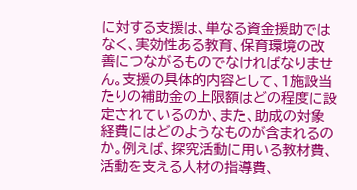に対する支援は、単なる資金援助ではなく、実効性ある教育、保育環境の改善につながるものでなければなりません。支援の具体的内容として、1施設当たりの補助金の上限額はどの程度に設定されているのか、また、助成の対象経費にはどのようなものが含まれるのか。例えば、探究活動に用いる教材費、活動を支える人材の指導費、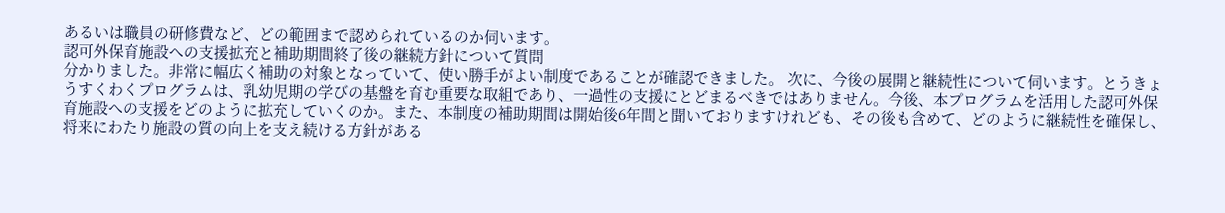あるいは職員の研修費など、どの範囲まで認められているのか伺います。
認可外保育施設への支援拡充と補助期間終了後の継続方針について質問
分かりました。非常に幅広く補助の対象となっていて、使い勝手がよい制度であることが確認できました。 次に、今後の展開と継続性について伺います。とうきょうすくわくプログラムは、乳幼児期の学びの基盤を育む重要な取組であり、一過性の支援にとどまるべきではありません。今後、本プログラムを活用した認可外保育施設への支援をどのように拡充していくのか。また、本制度の補助期間は開始後6年間と聞いておりますけれども、その後も含めて、どのように継続性を確保し、将来にわたり施設の質の向上を支え続ける方針がある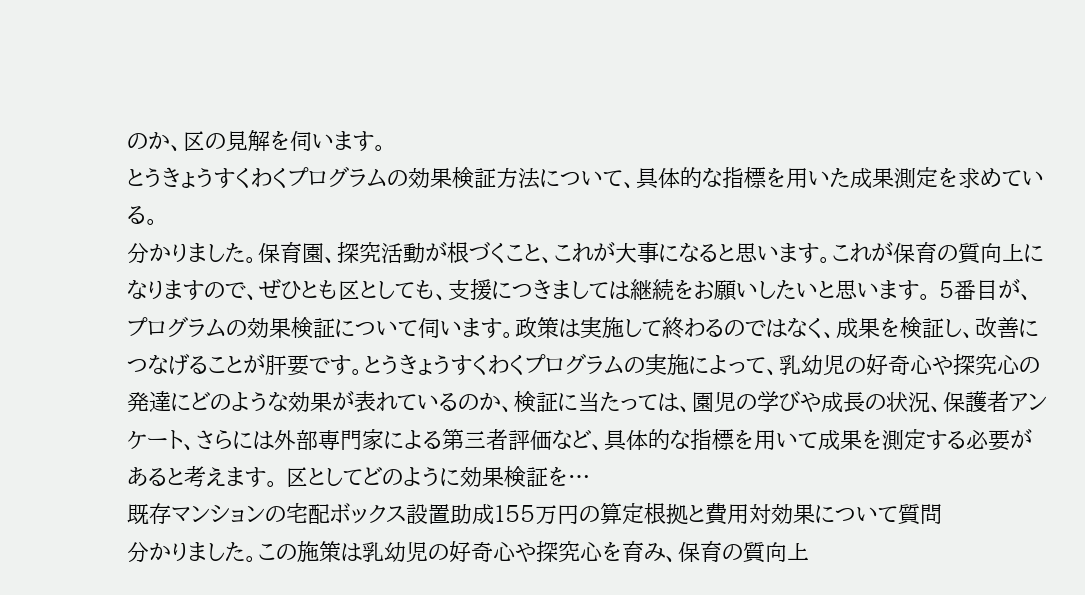のか、区の見解を伺います。
とうきょうすくわくプログラムの効果検証方法について、具体的な指標を用いた成果測定を求めている。
分かりました。保育園、探究活動が根づくこと、これが大事になると思います。これが保育の質向上になりますので、ぜひとも区としても、支援につきましては継続をお願いしたいと思います。 5番目が、プログラムの効果検証について伺います。政策は実施して終わるのではなく、成果を検証し、改善につなげることが肝要です。とうきょうすくわくプログラムの実施によって、乳幼児の好奇心や探究心の発達にどのような効果が表れているのか、検証に当たっては、園児の学びや成長の状況、保護者アンケート、さらには外部専門家による第三者評価など、具体的な指標を用いて成果を測定する必要があると考えます。 区としてどのように効果検証を…
既存マンションの宅配ボックス設置助成155万円の算定根拠と費用対効果について質問
分かりました。この施策は乳幼児の好奇心や探究心を育み、保育の質向上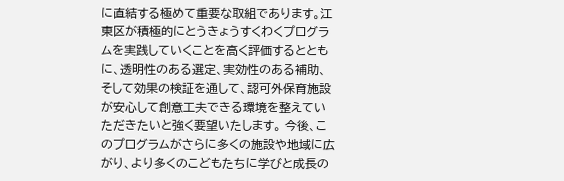に直結する極めて重要な取組であります。江東区が積極的にとうきょうすくわくプログラムを実践していくことを高く評価するとともに、透明性のある選定、実効性のある補助、そして効果の検証を通して、認可外保育施設が安心して創意工夫できる環境を整えていただきたいと強く要望いたします。 今後、このプログラムがさらに多くの施設や地域に広がり、より多くのこどもたちに学びと成長の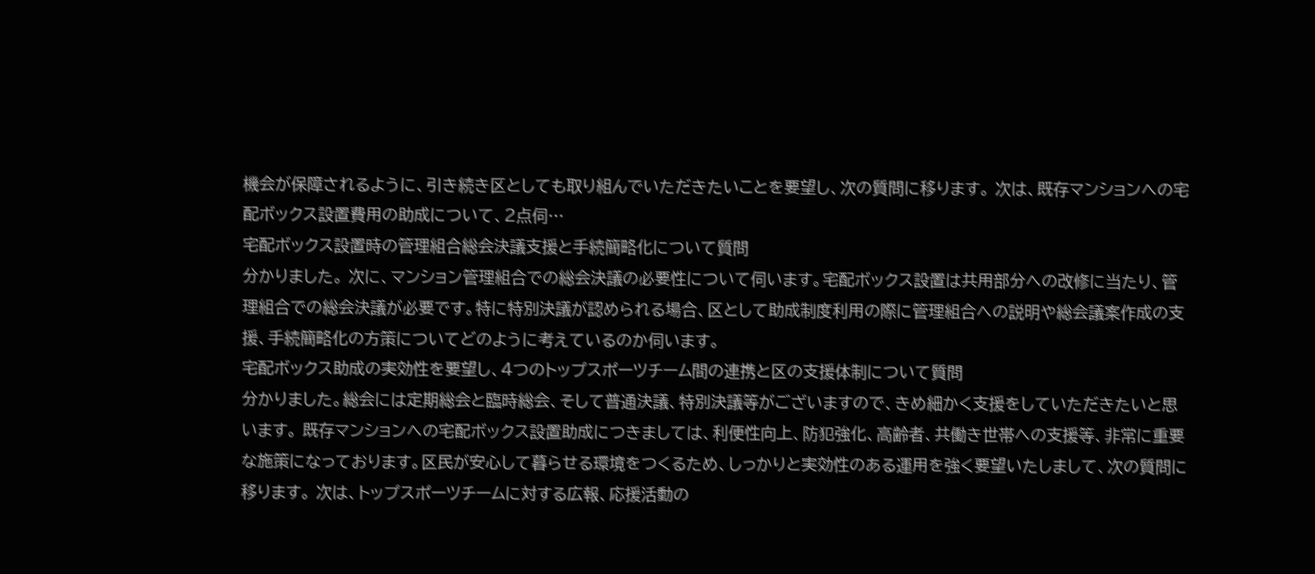機会が保障されるように、引き続き区としても取り組んでいただきたいことを要望し、次の質問に移ります。 次は、既存マンションへの宅配ボックス設置費用の助成について、2点伺…
宅配ボックス設置時の管理組合総会決議支援と手続簡略化について質問
分かりました。 次に、マンション管理組合での総会決議の必要性について伺います。宅配ボックス設置は共用部分への改修に当たり、管理組合での総会決議が必要です。特に特別決議が認められる場合、区として助成制度利用の際に管理組合への説明や総会議案作成の支援、手続簡略化の方策についてどのように考えているのか伺います。
宅配ボックス助成の実効性を要望し、4つのトップスポーツチーム間の連携と区の支援体制について質問
分かりました。総会には定期総会と臨時総会、そして普通決議、特別決議等がございますので、きめ細かく支援をしていただきたいと思います。 既存マンションへの宅配ボックス設置助成につきましては、利便性向上、防犯強化、高齢者、共働き世帯への支援等、非常に重要な施策になっております。区民が安心して暮らせる環境をつくるため、しっかりと実効性のある運用を強く要望いたしまして、次の質問に移ります。 次は、トップスポーツチームに対する広報、応援活動の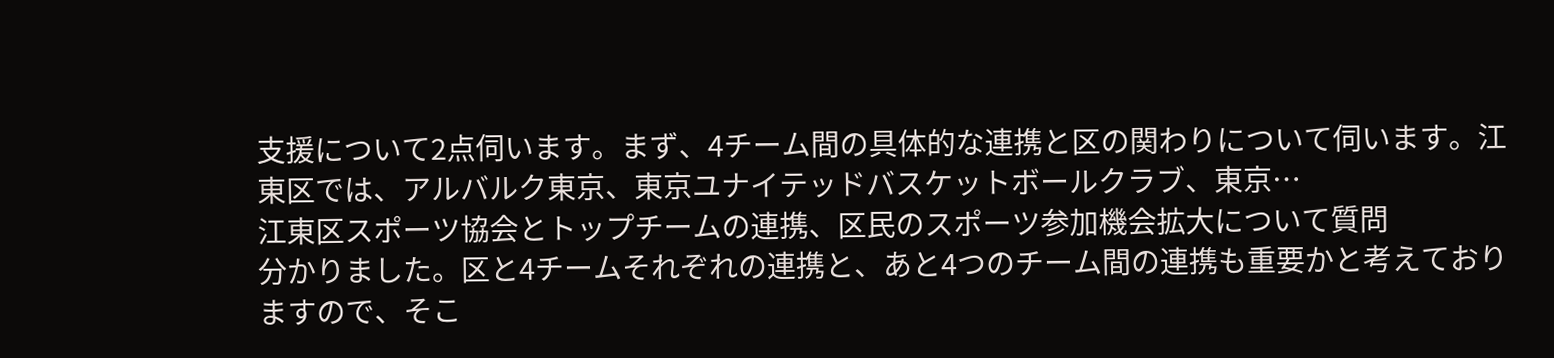支援について2点伺います。まず、4チーム間の具体的な連携と区の関わりについて伺います。江東区では、アルバルク東京、東京ユナイテッドバスケットボールクラブ、東京…
江東区スポーツ協会とトップチームの連携、区民のスポーツ参加機会拡大について質問
分かりました。区と4チームそれぞれの連携と、あと4つのチーム間の連携も重要かと考えておりますので、そこ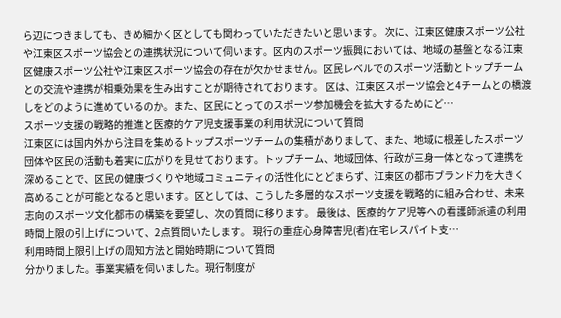ら辺につきましても、きめ細かく区としても関わっていただきたいと思います。 次に、江東区健康スポーツ公社や江東区スポーツ協会との連携状況について伺います。区内のスポーツ振興においては、地域の基盤となる江東区健康スポーツ公社や江東区スポーツ協会の存在が欠かせません。区民レベルでのスポーツ活動とトップチームとの交流や連携が相乗効果を生み出すことが期待されております。 区は、江東区スポーツ協会と4チームとの橋渡しをどのように進めているのか。また、区民にとってのスポーツ参加機会を拡大するためにど…
スポーツ支援の戦略的推進と医療的ケア児支援事業の利用状況について質問
江東区には国内外から注目を集めるトップスポーツチームの集積がありまして、また、地域に根差したスポーツ団体や区民の活動も着実に広がりを見せております。トップチーム、地域団体、行政が三身一体となって連携を深めることで、区民の健康づくりや地域コミュニティの活性化にとどまらず、江東区の都市ブランド力を大きく高めることが可能となると思います。区としては、こうした多層的なスポーツ支援を戦略的に組み合わせ、未来志向のスポーツ文化都市の構築を要望し、次の質問に移ります。 最後は、医療的ケア児等への看護師派遣の利用時間上限の引上げについて、2点質問いたします。 現行の重症心身障害児(者)在宅レスパイト支…
利用時間上限引上げの周知方法と開始時期について質問
分かりました。事業実績を伺いました。現行制度が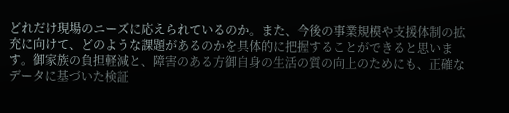どれだけ現場のニーズに応えられているのか。また、今後の事業規模や支援体制の拡充に向けて、どのような課題があるのかを具体的に把握することができると思います。御家族の負担軽減と、障害のある方御自身の生活の質の向上のためにも、正確なデータに基づいた検証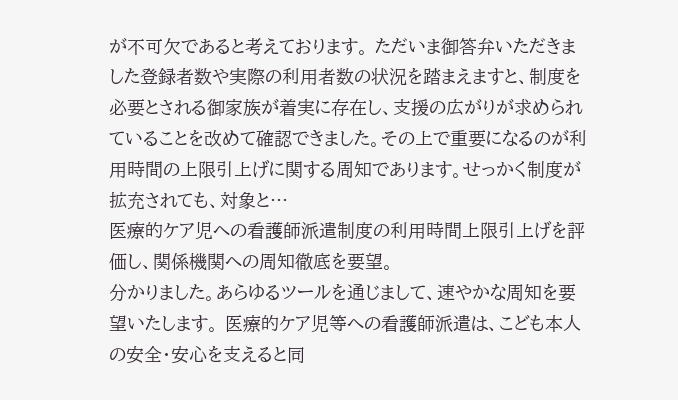が不可欠であると考えております。 ただいま御答弁いただきました登録者数や実際の利用者数の状況を踏まえますと、制度を必要とされる御家族が着実に存在し、支援の広がりが求められていることを改めて確認できました。その上で重要になるのが利用時間の上限引上げに関する周知であります。せっかく制度が拡充されても、対象と…
医療的ケア児への看護師派遣制度の利用時間上限引上げを評価し、関係機関への周知徹底を要望。
分かりました。あらゆるツールを通じまして、速やかな周知を要望いたします。 医療的ケア児等への看護師派遣は、こども本人の安全・安心を支えると同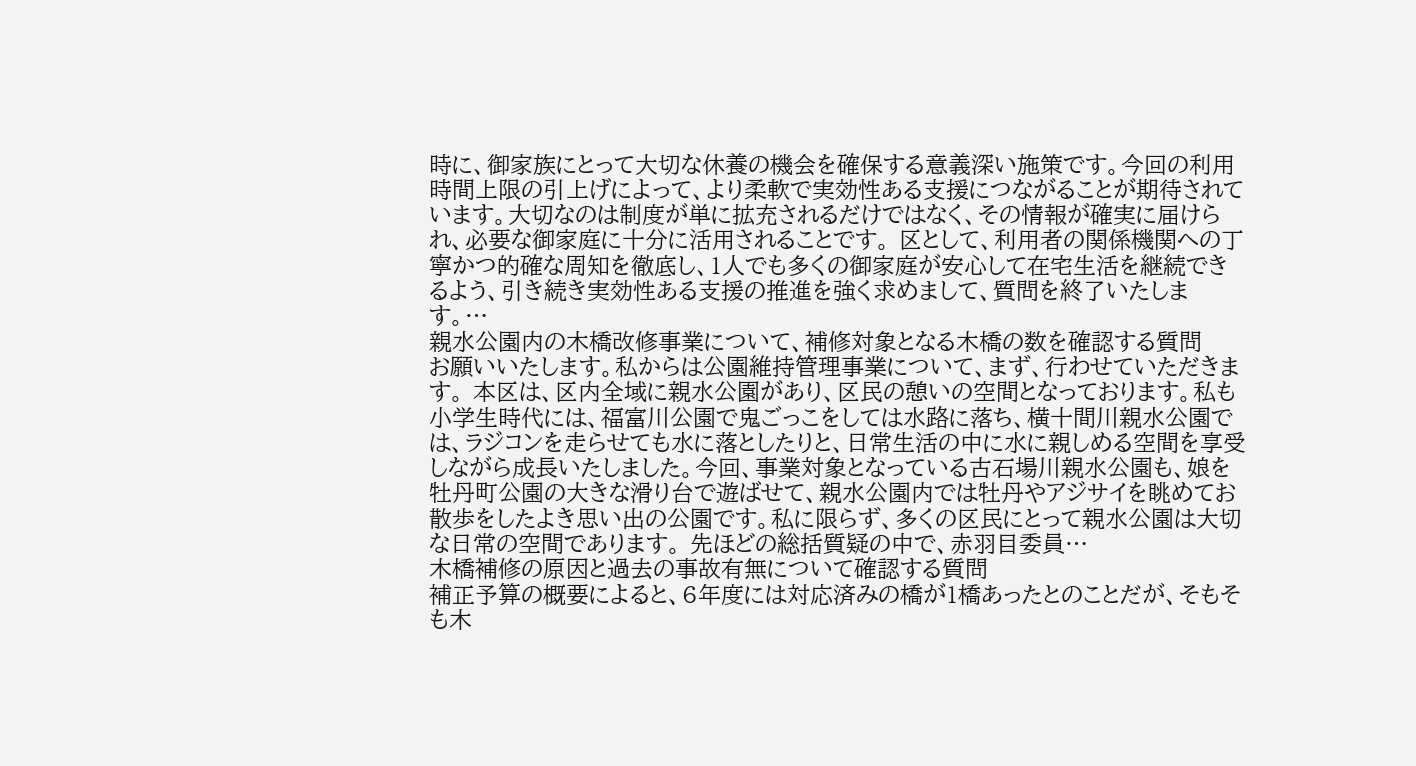時に、御家族にとって大切な休養の機会を確保する意義深い施策です。今回の利用時間上限の引上げによって、より柔軟で実効性ある支援につながることが期待されています。大切なのは制度が単に拡充されるだけではなく、その情報が確実に届けられ、必要な御家庭に十分に活用されることです。 区として、利用者の関係機関への丁寧かつ的確な周知を徹底し、1人でも多くの御家庭が安心して在宅生活を継続できるよう、引き続き実効性ある支援の推進を強く求めまして、質問を終了いたします。…
親水公園内の木橋改修事業について、補修対象となる木橋の数を確認する質問
お願いいたします。私からは公園維持管理事業について、まず、行わせていただきます。 本区は、区内全域に親水公園があり、区民の憩いの空間となっております。私も小学生時代には、福富川公園で鬼ごっこをしては水路に落ち、横十間川親水公園では、ラジコンを走らせても水に落としたりと、日常生活の中に水に親しめる空間を享受しながら成長いたしました。今回、事業対象となっている古石場川親水公園も、娘を牡丹町公園の大きな滑り台で遊ばせて、親水公園内では牡丹やアジサイを眺めてお散歩をしたよき思い出の公園です。私に限らず、多くの区民にとって親水公園は大切な日常の空間であります。 先ほどの総括質疑の中で、赤羽目委員…
木橋補修の原因と過去の事故有無について確認する質問
補正予算の概要によると、6年度には対応済みの橋が1橋あったとのことだが、そもそも木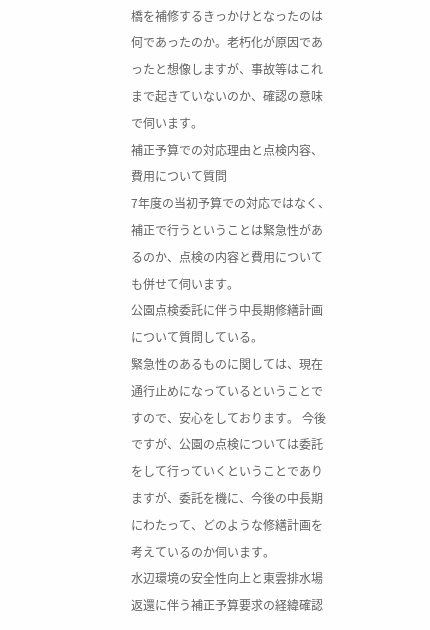橋を補修するきっかけとなったのは何であったのか。老朽化が原因であったと想像しますが、事故等はこれまで起きていないのか、確認の意味で伺います。
補正予算での対応理由と点検内容、費用について質問
7年度の当初予算での対応ではなく、補正で行うということは緊急性があるのか、点検の内容と費用についても併せて伺います。
公園点検委託に伴う中長期修繕計画について質問している。
緊急性のあるものに関しては、現在通行止めになっているということですので、安心をしております。 今後ですが、公園の点検については委託をして行っていくということでありますが、委託を機に、今後の中長期にわたって、どのような修繕計画を考えているのか伺います。
水辺環境の安全性向上と東雲排水場返還に伴う補正予算要求の経緯確認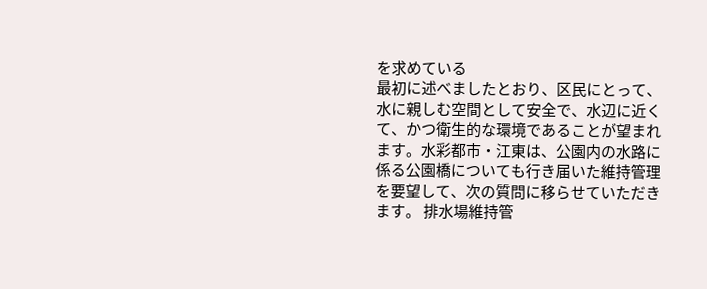を求めている
最初に述べましたとおり、区民にとって、水に親しむ空間として安全で、水辺に近くて、かつ衛生的な環境であることが望まれます。水彩都市・江東は、公園内の水路に係る公園橋についても行き届いた維持管理を要望して、次の質問に移らせていただきます。 排水場維持管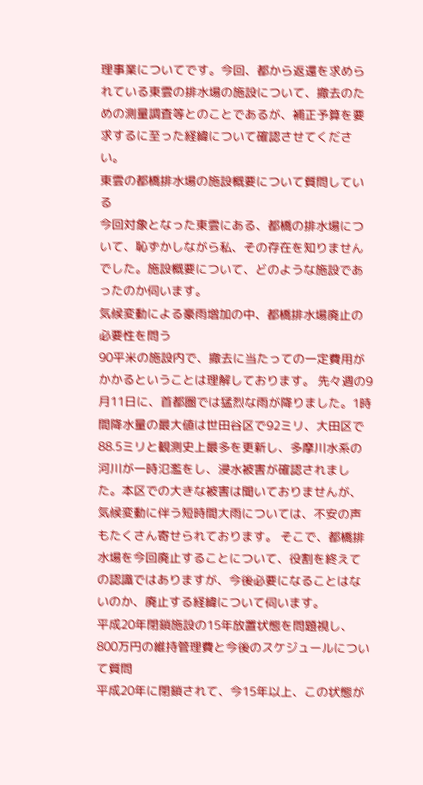理事業についてです。今回、都から返還を求められている東雲の排水場の施設について、撤去のための測量調査等とのことであるが、補正予算を要求するに至った経緯について確認させてください。
東雲の都橋排水場の施設概要について質問している
今回対象となった東雲にある、都橋の排水場について、恥ずかしながら私、その存在を知りませんでした。施設概要について、どのような施設であったのか伺います。
気候変動による豪雨増加の中、都橋排水場廃止の必要性を問う
90平米の施設内で、撤去に当たっての一定費用がかかるということは理解しております。 先々週の9月11日に、首都圏では猛烈な雨が降りました。1時間降水量の最大値は世田谷区で92ミリ、大田区で88.5ミリと観測史上最多を更新し、多摩川水系の河川が一時氾濫をし、浸水被害が確認されました。本区での大きな被害は聞いておりませんが、気候変動に伴う短時間大雨については、不安の声もたくさん寄せられております。 そこで、都橋排水場を今回廃止することについて、役割を終えての認識ではありますが、今後必要になることはないのか、廃止する経緯について伺います。
平成20年閉鎖施設の15年放置状態を問題視し、800万円の維持管理費と今後のスケジュールについて質問
平成20年に閉鎖されて、今15年以上、この状態が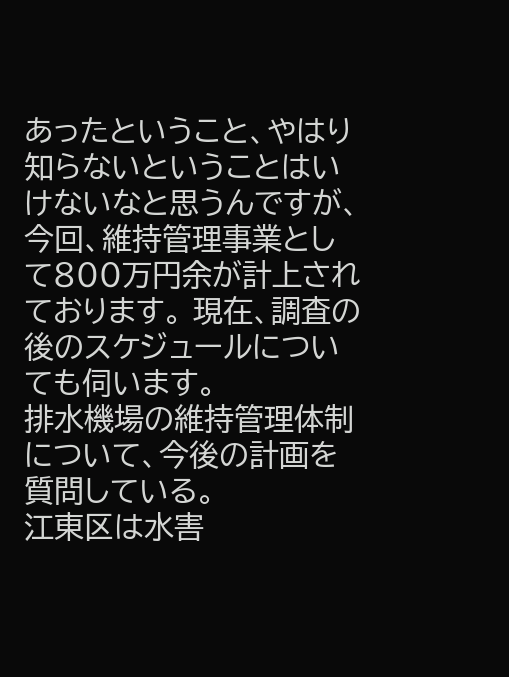あったということ、やはり知らないということはいけないなと思うんですが、今回、維持管理事業として800万円余が計上されております。 現在、調査の後のスケジュールについても伺います。
排水機場の維持管理体制について、今後の計画を質問している。
江東区は水害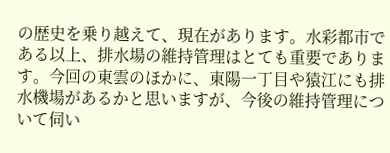の歴史を乗り越えて、現在があります。水彩都市である以上、排水場の維持管理はとても重要であります。今回の東雲のほかに、東陽一丁目や猿江にも排水機場があるかと思いますが、今後の維持管理について伺い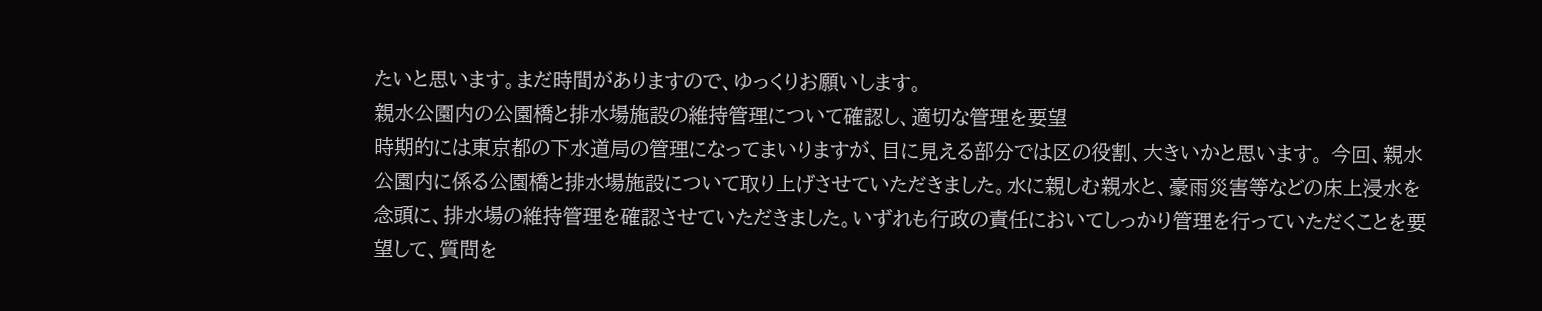たいと思います。まだ時間がありますので、ゆっくりお願いします。
親水公園内の公園橋と排水場施設の維持管理について確認し、適切な管理を要望
時期的には東京都の下水道局の管理になってまいりますが、目に見える部分では区の役割、大きいかと思います。 今回、親水公園内に係る公園橋と排水場施設について取り上げさせていただきました。水に親しむ親水と、豪雨災害等などの床上浸水を念頭に、排水場の維持管理を確認させていただきました。いずれも行政の責任においてしっかり管理を行っていただくことを要望して、質問を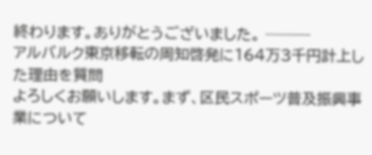終わります。ありがとうございました。 ───
アルバルク東京移転の周知啓発に164万3千円計上した理由を質問
よろしくお願いします。まず、区民スポーツ普及振興事業について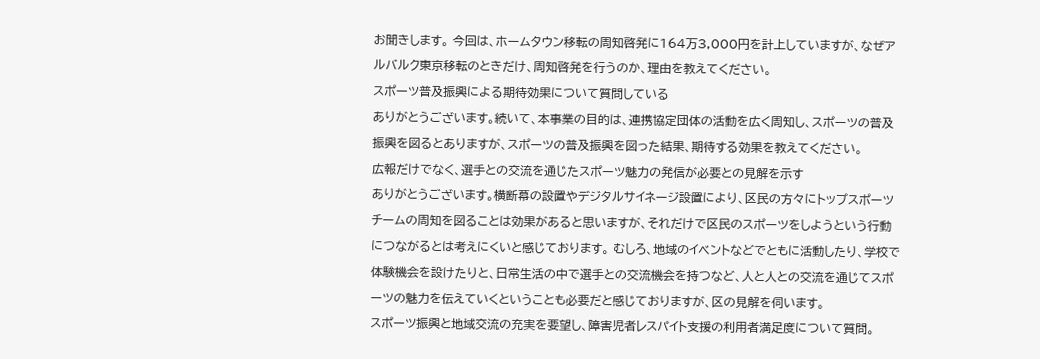お聞きします。 今回は、ホームタウン移転の周知啓発に164万3,000円を計上していますが、なぜアルバルク東京移転のときだけ、周知啓発を行うのか、理由を教えてください。
スポーツ普及振興による期待効果について質問している
ありがとうございます。続いて、本事業の目的は、連携協定団体の活動を広く周知し、スポーツの普及振興を図るとありますが、スポーツの普及振興を図った結果、期待する効果を教えてください。
広報だけでなく、選手との交流を通じたスポーツ魅力の発信が必要との見解を示す
ありがとうございます。横断幕の設置やデジタルサイネージ設置により、区民の方々にトップスポーツチームの周知を図ることは効果があると思いますが、それだけで区民のスポーツをしようという行動につながるとは考えにくいと感じております。 むしろ、地域のイベントなどでともに活動したり、学校で体験機会を設けたりと、日常生活の中で選手との交流機会を持つなど、人と人との交流を通じてスポーツの魅力を伝えていくということも必要だと感じておりますが、区の見解を伺います。
スポーツ振興と地域交流の充実を要望し、障害児者レスパイト支援の利用者満足度について質問。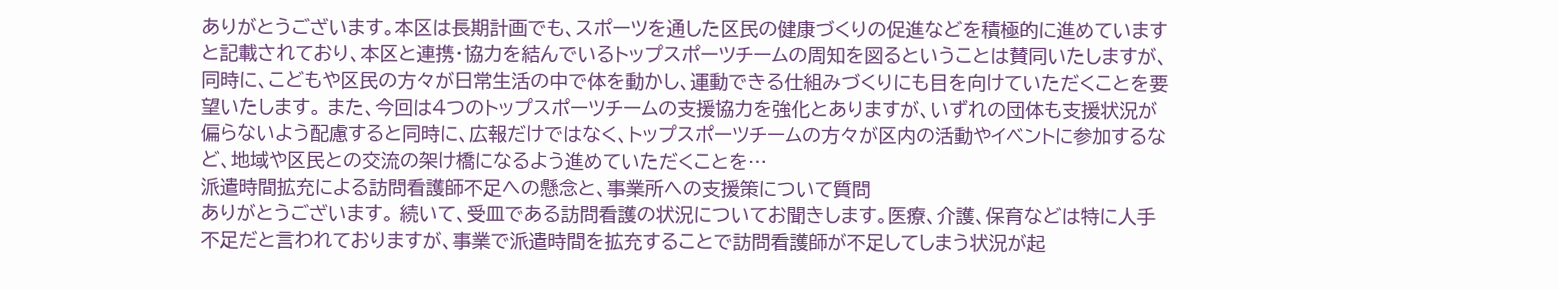ありがとうございます。本区は長期計画でも、スポーツを通した区民の健康づくりの促進などを積極的に進めていますと記載されており、本区と連携・協力を結んでいるトップスポーツチームの周知を図るということは賛同いたしますが、同時に、こどもや区民の方々が日常生活の中で体を動かし、運動できる仕組みづくりにも目を向けていただくことを要望いたします。 また、今回は4つのトップスポーツチームの支援協力を強化とありますが、いずれの団体も支援状況が偏らないよう配慮すると同時に、広報だけではなく、トップスポーツチームの方々が区内の活動やイベントに参加するなど、地域や区民との交流の架け橋になるよう進めていただくことを…
派遣時間拡充による訪問看護師不足への懸念と、事業所への支援策について質問
ありがとうございます。 続いて、受皿である訪問看護の状況についてお聞きします。医療、介護、保育などは特に人手不足だと言われておりますが、事業で派遣時間を拡充することで訪問看護師が不足してしまう状況が起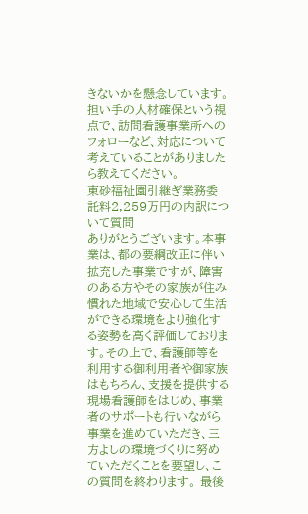きないかを懸念しています。担い手の人材確保という視点で、訪問看護事業所へのフォローなど、対応について考えていることがありましたら教えてください。
東砂福祉園引継ぎ業務委託料2,259万円の内訳について質問
ありがとうございます。本事業は、都の要綱改正に伴い拡充した事業ですが、障害のある方やその家族が住み慣れた地域で安心して生活ができる環境をより強化する姿勢を高く評価しております。その上で、看護師等を利用する御利用者や御家族はもちろん、支援を提供する現場看護師をはじめ、事業者のサポートも行いながら事業を進めていただき、三方よしの環境づくりに努めていただくことを要望し、この質問を終わります。 最後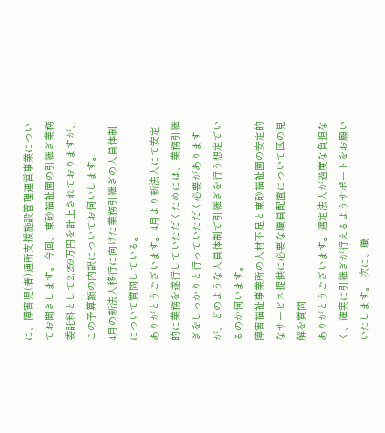に、障害児(者)通所支援施設管理運営事業についてお聞きします。今回、東砂福祉園の引継ぎ業務委託料として2,259万円を計上されておりますが、この予算額の内訳についてお伺いします。
4月の新法人移行に向けた業務引継ぎの人員体制について質問している。
ありがとうございます。4月より新法人にて安定的に業務を遂行していただくためには、業務引継ぎをしっかりと行っていただく必要がありますが、どのような人員体制で引継ぎを行う想定でいるのか伺います。
障害福祉事業所の人材不足と東砂福祉園の安定的なサービス提供に必要な職員配置について区の見解を質問
ありがとうございます。選定法人が過度な負担なく、確実に引継ぎが行えるようサポートをお願いいたします。 次に、職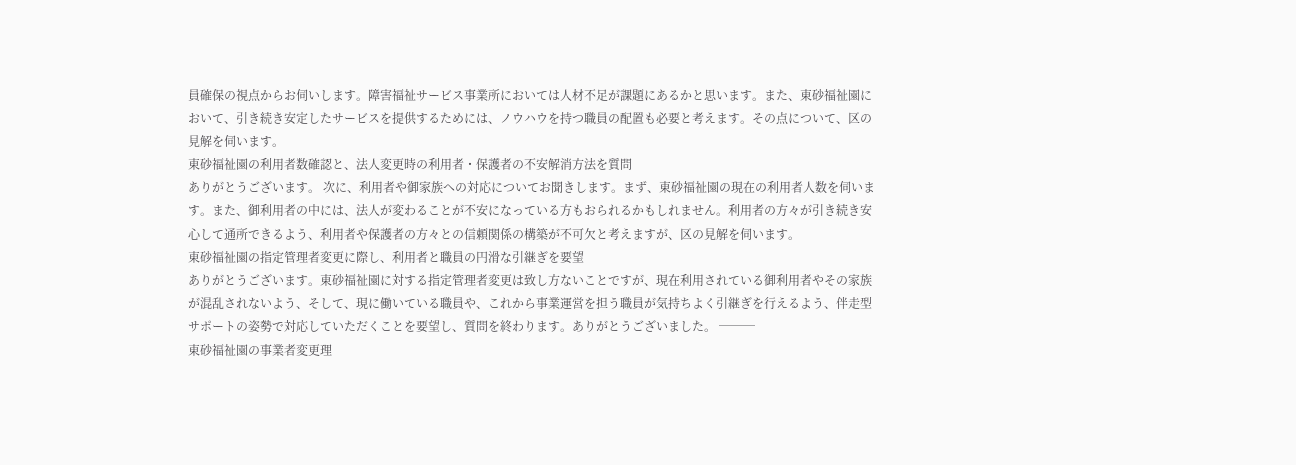員確保の視点からお伺いします。障害福祉サービス事業所においては人材不足が課題にあるかと思います。また、東砂福祉園において、引き続き安定したサービスを提供するためには、ノウハウを持つ職員の配置も必要と考えます。その点について、区の見解を伺います。
東砂福祉園の利用者数確認と、法人変更時の利用者・保護者の不安解消方法を質問
ありがとうございます。 次に、利用者や御家族への対応についてお聞きします。まず、東砂福祉園の現在の利用者人数を伺います。また、御利用者の中には、法人が変わることが不安になっている方もおられるかもしれません。利用者の方々が引き続き安心して通所できるよう、利用者や保護者の方々との信頼関係の構築が不可欠と考えますが、区の見解を伺います。
東砂福祉園の指定管理者変更に際し、利用者と職員の円滑な引継ぎを要望
ありがとうございます。東砂福祉園に対する指定管理者変更は致し方ないことですが、現在利用されている御利用者やその家族が混乱されないよう、そして、現に働いている職員や、これから事業運営を担う職員が気持ちよく引継ぎを行えるよう、伴走型サポートの姿勢で対応していただくことを要望し、質問を終わります。ありがとうございました。 ───
東砂福祉園の事業者変更理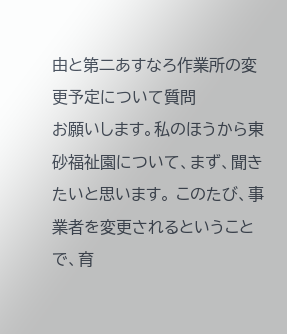由と第二あすなろ作業所の変更予定について質問
お願いします。私のほうから東砂福祉園について、まず、聞きたいと思います。 このたび、事業者を変更されるということで、育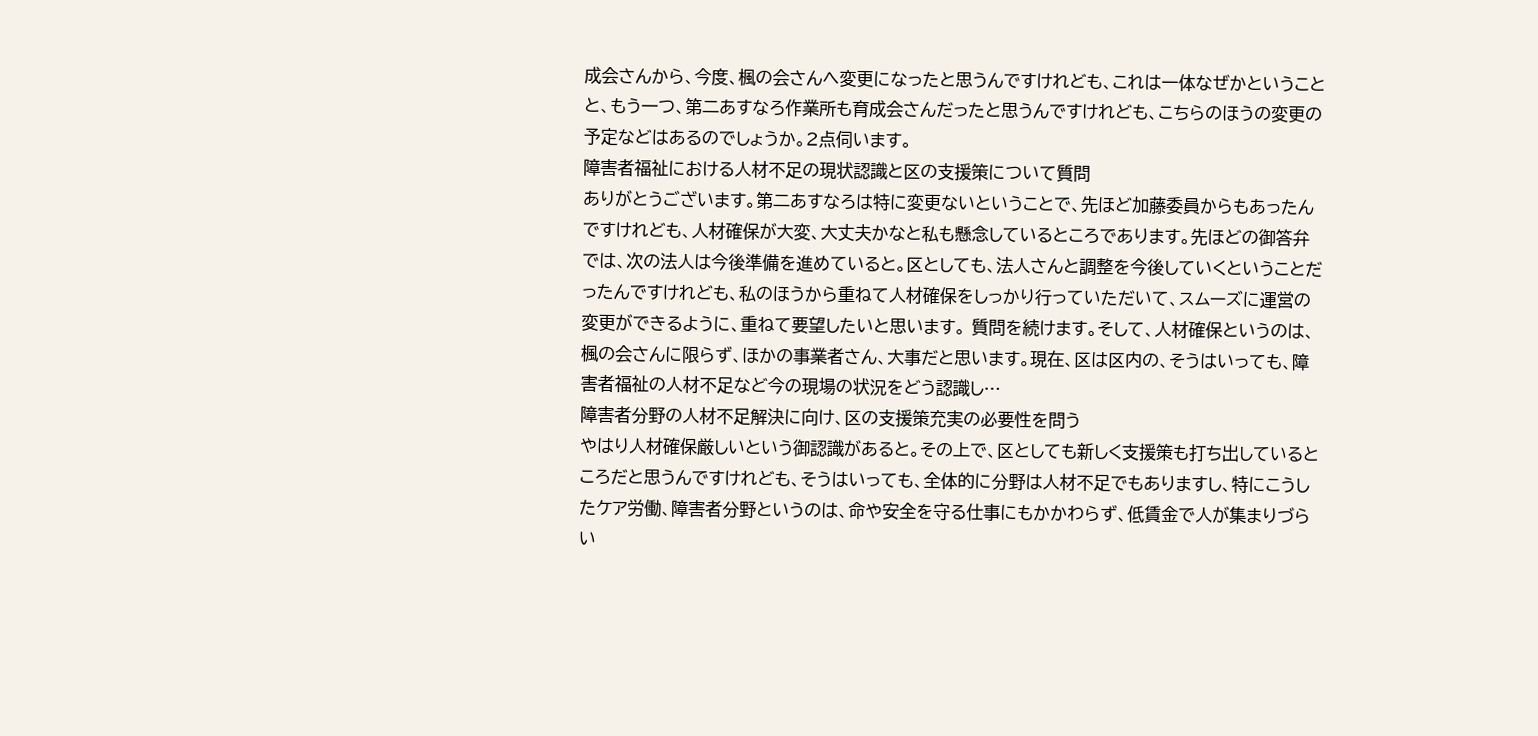成会さんから、今度、楓の会さんへ変更になったと思うんですけれども、これは一体なぜかということと、もう一つ、第二あすなろ作業所も育成会さんだったと思うんですけれども、こちらのほうの変更の予定などはあるのでしょうか。2点伺います。
障害者福祉における人材不足の現状認識と区の支援策について質問
ありがとうございます。第二あすなろは特に変更ないということで、先ほど加藤委員からもあったんですけれども、人材確保が大変、大丈夫かなと私も懸念しているところであります。先ほどの御答弁では、次の法人は今後準備を進めていると。区としても、法人さんと調整を今後していくということだったんですけれども、私のほうから重ねて人材確保をしっかり行っていただいて、スムーズに運営の変更ができるように、重ねて要望したいと思います。 質問を続けます。そして、人材確保というのは、楓の会さんに限らず、ほかの事業者さん、大事だと思います。現在、区は区内の、そうはいっても、障害者福祉の人材不足など今の現場の状況をどう認識し…
障害者分野の人材不足解決に向け、区の支援策充実の必要性を問う
やはり人材確保厳しいという御認識があると。その上で、区としても新しく支援策も打ち出しているところだと思うんですけれども、そうはいっても、全体的に分野は人材不足でもありますし、特にこうしたケア労働、障害者分野というのは、命や安全を守る仕事にもかかわらず、低賃金で人が集まりづらい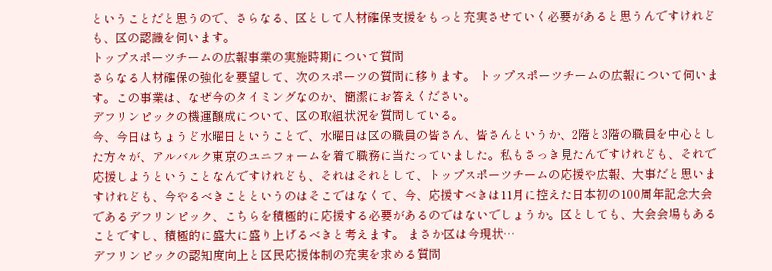ということだと思うので、さらなる、区として人材確保支援をもっと充実させていく必要があると思うんですけれども、区の認識を伺います。
トップスポーツチームの広報事業の実施時期について質問
さらなる人材確保の強化を要望して、次のスポーツの質問に移ります。 トップスポーツチームの広報について伺います。この事業は、なぜ今のタイミングなのか、簡潔にお答えください。
デフリンピックの機運醸成について、区の取組状況を質問している。
今、今日はちょうど水曜日ということで、水曜日は区の職員の皆さん、皆さんというか、2階と3階の職員を中心とした方々が、アルバルク東京のユニフォームを着て職務に当たっていました。私もさっき見たんですけれども、それで応援しようということなんですけれども、それはそれとして、トップスポーツチームの応援や広報、大事だと思いますけれども、今やるべきことというのはそこではなくて、今、応援すべきは11月に控えた日本初の100周年記念大会であるデフリンピック、こちらを積極的に応援する必要があるのではないでしょうか。区としても、大会会場もあることですし、積極的に盛大に盛り上げるべきと考えます。 まさか区は今現状…
デフリンピックの認知度向上と区民応援体制の充実を求める質問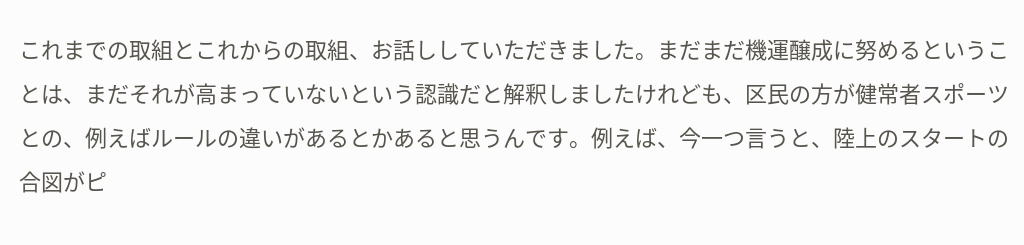これまでの取組とこれからの取組、お話ししていただきました。まだまだ機運醸成に努めるということは、まだそれが高まっていないという認識だと解釈しましたけれども、区民の方が健常者スポーツとの、例えばルールの違いがあるとかあると思うんです。例えば、今一つ言うと、陸上のスタートの合図がピ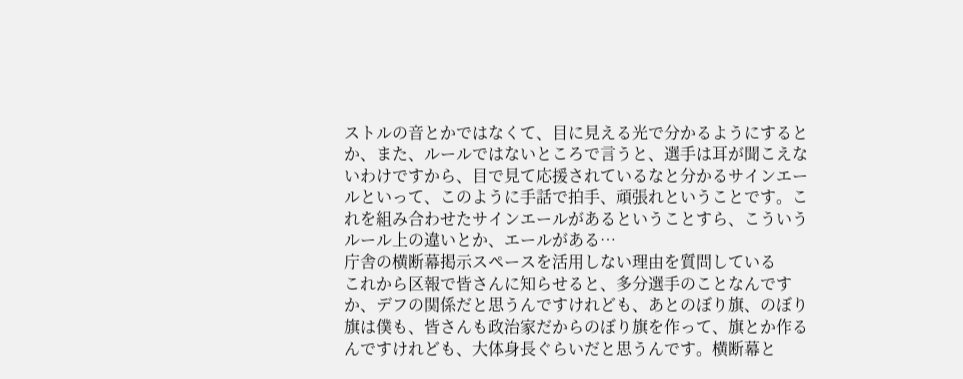ストルの音とかではなくて、目に見える光で分かるようにするとか、また、ルールではないところで言うと、選手は耳が聞こえないわけですから、目で見て応援されているなと分かるサインエールといって、このように手話で拍手、頑張れということです。これを組み合わせたサインエールがあるということすら、こういうルール上の違いとか、エールがある…
庁舎の横断幕掲示スペースを活用しない理由を質問している
これから区報で皆さんに知らせると、多分選手のことなんですか、デフの関係だと思うんですけれども、あとのぼり旗、のぼり旗は僕も、皆さんも政治家だからのぼり旗を作って、旗とか作るんですけれども、大体身長ぐらいだと思うんです。横断幕と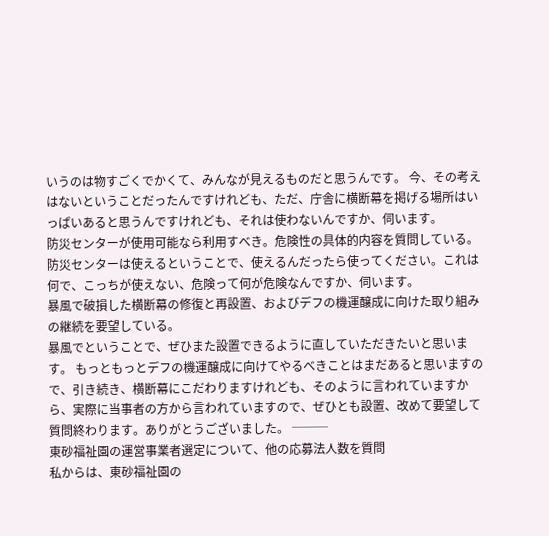いうのは物すごくでかくて、みんなが見えるものだと思うんです。 今、その考えはないということだったんですけれども、ただ、庁舎に横断幕を掲げる場所はいっぱいあると思うんですけれども、それは使わないんですか、伺います。
防災センターが使用可能なら利用すべき。危険性の具体的内容を質問している。
防災センターは使えるということで、使えるんだったら使ってください。これは何で、こっちが使えない、危険って何が危険なんですか、伺います。
暴風で破損した横断幕の修復と再設置、およびデフの機運醸成に向けた取り組みの継続を要望している。
暴風でということで、ぜひまた設置できるように直していただきたいと思います。 もっともっとデフの機運醸成に向けてやるべきことはまだあると思いますので、引き続き、横断幕にこだわりますけれども、そのように言われていますから、実際に当事者の方から言われていますので、ぜひとも設置、改めて要望して質問終わります。ありがとうございました。 ───
東砂福祉園の運営事業者選定について、他の応募法人数を質問
私からは、東砂福祉園の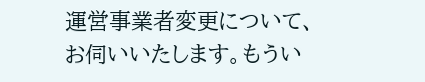運営事業者変更について、お伺いいたします。もうい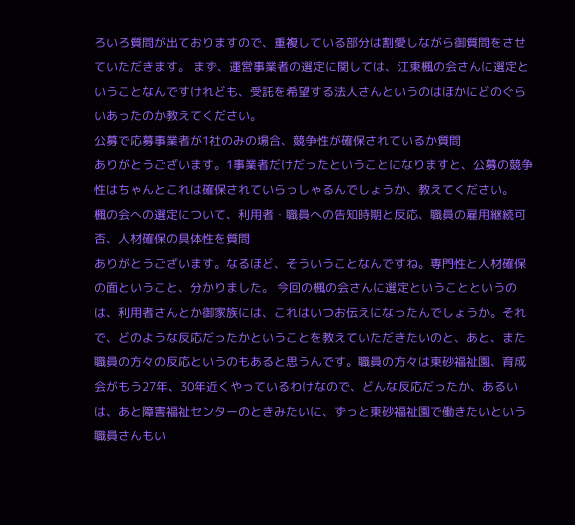ろいろ質問が出ておりますので、重複している部分は割愛しながら御質問をさせていただきます。 まず、運営事業者の選定に関しては、江東楓の会さんに選定ということなんですけれども、受託を希望する法人さんというのはほかにどのぐらいあったのか教えてください。
公募で応募事業者が1社のみの場合、競争性が確保されているか質問
ありがとうございます。1事業者だけだったということになりますと、公募の競争性はちゃんとこれは確保されていらっしゃるんでしょうか、教えてください。
楓の会への選定について、利用者・職員への告知時期と反応、職員の雇用継続可否、人材確保の具体性を質問
ありがとうございます。なるほど、そういうことなんですね。専門性と人材確保の面ということ、分かりました。 今回の楓の会さんに選定ということというのは、利用者さんとか御家族には、これはいつお伝えになったんでしょうか。それで、どのような反応だったかということを教えていただきたいのと、あと、また職員の方々の反応というのもあると思うんです。職員の方々は東砂福祉園、育成会がもう27年、30年近くやっているわけなので、どんな反応だったか、あるいは、あと障害福祉センターのときみたいに、ずっと東砂福祉園で働きたいという職員さんもい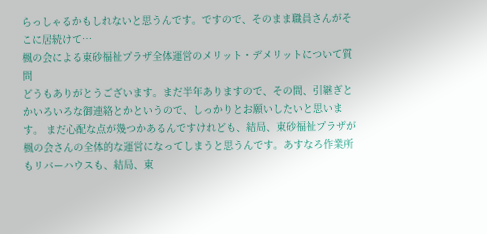らっしゃるかもしれないと思うんです。ですので、そのまま職員さんがそこに居続けて…
楓の会による東砂福祉プラザ全体運営のメリット・デメリットについて質問
どうもありがとうございます。まだ半年ありますので、その間、引継ぎとかいろいろな御連絡とかというので、しっかりとお願いしたいと思います。 まだ心配な点が幾つかあるんですけれども、結局、東砂福祉プラザが楓の会さんの全体的な運営になってしまうと思うんです。あすなろ作業所もリバーハウスも、結局、東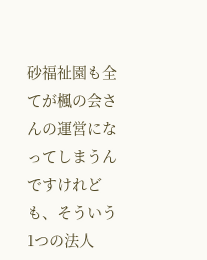砂福祉園も全てが楓の会さんの運営になってしまうんですけれども、そういう1つの法人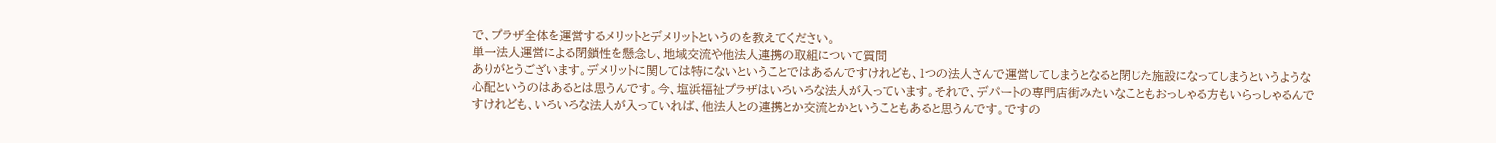で、プラザ全体を運営するメリットとデメリットというのを教えてください。
単一法人運営による閉鎖性を懸念し、地域交流や他法人連携の取組について質問
ありがとうございます。デメリットに関しては特にないということではあるんですけれども、1つの法人さんで運営してしまうとなると閉じた施設になってしまうというような心配というのはあるとは思うんです。今、塩浜福祉プラザはいろいろな法人が入っています。それで、デパートの専門店街みたいなこともおっしゃる方もいらっしゃるんですけれども、いろいろな法人が入っていれば、他法人との連携とか交流とかということもあると思うんです。ですの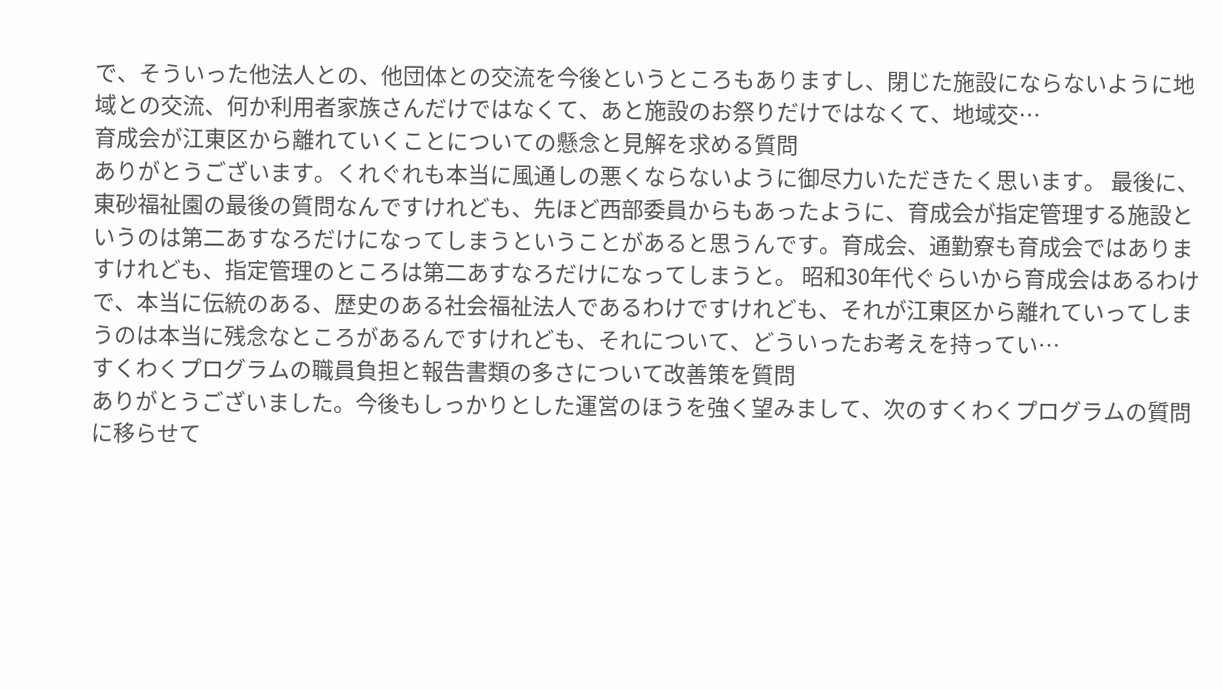で、そういった他法人との、他団体との交流を今後というところもありますし、閉じた施設にならないように地域との交流、何か利用者家族さんだけではなくて、あと施設のお祭りだけではなくて、地域交…
育成会が江東区から離れていくことについての懸念と見解を求める質問
ありがとうございます。くれぐれも本当に風通しの悪くならないように御尽力いただきたく思います。 最後に、東砂福祉園の最後の質問なんですけれども、先ほど西部委員からもあったように、育成会が指定管理する施設というのは第二あすなろだけになってしまうということがあると思うんです。育成会、通勤寮も育成会ではありますけれども、指定管理のところは第二あすなろだけになってしまうと。 昭和30年代ぐらいから育成会はあるわけで、本当に伝統のある、歴史のある社会福祉法人であるわけですけれども、それが江東区から離れていってしまうのは本当に残念なところがあるんですけれども、それについて、どういったお考えを持ってい…
すくわくプログラムの職員負担と報告書類の多さについて改善策を質問
ありがとうございました。今後もしっかりとした運営のほうを強く望みまして、次のすくわくプログラムの質問に移らせて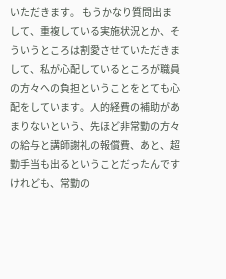いただきます。 もうかなり質問出まして、重複している実施状況とか、そういうところは割愛させていただきまして、私が心配しているところが職員の方々への負担ということをとても心配をしています。人的経費の補助があまりないという、先ほど非常勤の方々の給与と講師謝礼の報償費、あと、超勤手当も出るということだったんですけれども、常勤の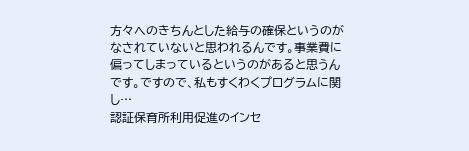方々へのきちんとした給与の確保というのがなされていないと思われるんです。事業費に偏ってしまっているというのがあると思うんです。ですので、私もすくわくプログラムに関し…
認証保育所利用促進のインセ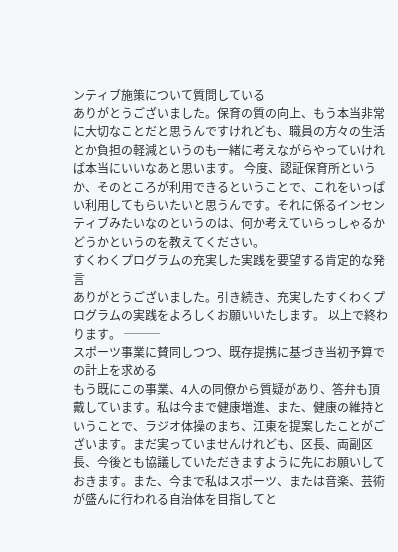ンティブ施策について質問している
ありがとうございました。保育の質の向上、もう本当非常に大切なことだと思うんですけれども、職員の方々の生活とか負担の軽減というのも一緒に考えながらやっていければ本当にいいなあと思います。 今度、認証保育所というか、そのところが利用できるということで、これをいっぱい利用してもらいたいと思うんです。それに係るインセンティブみたいなのというのは、何か考えていらっしゃるかどうかというのを教えてください。
すくわくプログラムの充実した実践を要望する肯定的な発言
ありがとうございました。引き続き、充実したすくわくプログラムの実践をよろしくお願いいたします。 以上で終わります。 ───
スポーツ事業に賛同しつつ、既存提携に基づき当初予算での計上を求める
もう既にこの事業、4人の同僚から質疑があり、答弁も頂戴しています。私は今まで健康増進、また、健康の維持ということで、ラジオ体操のまち、江東を提案したことがございます。まだ実っていませんけれども、区長、両副区長、今後とも協議していただきますように先にお願いしておきます。また、今まで私はスポーツ、または音楽、芸術が盛んに行われる自治体を目指してと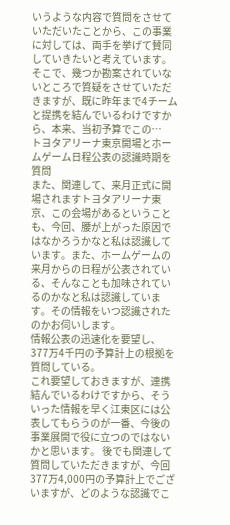いうような内容で質問をさせていただいたことから、この事業に対しては、両手を挙げて賛同していきたいと考えています。 そこで、幾つか勘案されていないところで質疑をさせていただきますが、既に昨年まで4チームと提携を結んでいるわけですから、本来、当初予算でこの…
トヨタアリーナ東京開場とホームゲーム日程公表の認識時期を質問
また、関連して、来月正式に開場されますトヨタアリーナ東京、この会場があるということも、今回、腰が上がった原因ではなかろうかなと私は認識しています。また、ホームゲームの来月からの日程が公表されている、そんなことも加味されているのかなと私は認識しています。その情報をいつ認識されたのかお伺いします。
情報公表の迅速化を要望し、377万4千円の予算計上の根拠を質問している。
これ要望しておきますが、連携結んでいるわけですから、そういった情報を早く江東区には公表してもらうのが一番、今後の事業展開で役に立つのではないかと思います。 後でも関連して質問していただきますが、今回377万4,000円の予算計上でございますが、どのような認識でこ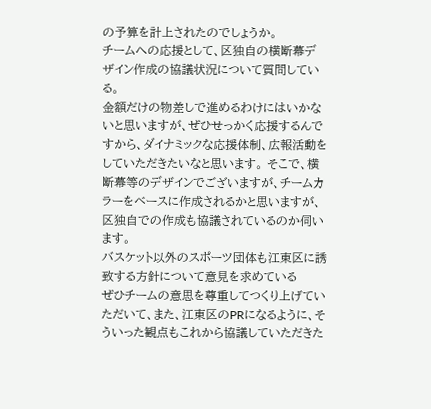の予算を計上されたのでしょうか。
チームへの応援として、区独自の横断幕デザイン作成の協議状況について質問している。
金額だけの物差しで進めるわけにはいかないと思いますが、ぜひせっかく応援するんですから、ダイナミックな応援体制、広報活動をしていただきたいなと思います。 そこで、横断幕等のデザインでございますが、チームカラーをベースに作成されるかと思いますが、区独自での作成も協議されているのか伺います。
バスケット以外のスポーツ団体も江東区に誘致する方針について意見を求めている
ぜひチームの意思を尊重してつくり上げていただいて、また、江東区のPRになるように、そういった観点もこれから協議していただきた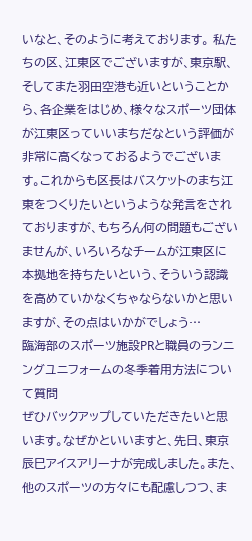いなと、そのように考えております。 私たちの区、江東区でございますが、東京駅、そしてまた羽田空港も近いということから、各企業をはじめ、様々なスポーツ団体が江東区っていいまちだなという評価が非常に高くなっておるようでございます。これからも区長はバスケットのまち江東をつくりたいというような発言をされておりますが、もちろん何の問題もございませんが、いろいろなチームが江東区に本拠地を持ちたいという、そういう認識を高めていかなくちゃならないかと思いますが、その点はいかがでしょう…
臨海部のスポーツ施設PRと職員のランニングユニフォームの冬季着用方法について質問
ぜひバックアップしていただきたいと思います。なぜかといいますと、先日、東京辰巳アイスアリーナが完成しました。また、他のスポーツの方々にも配慮しつつ、ま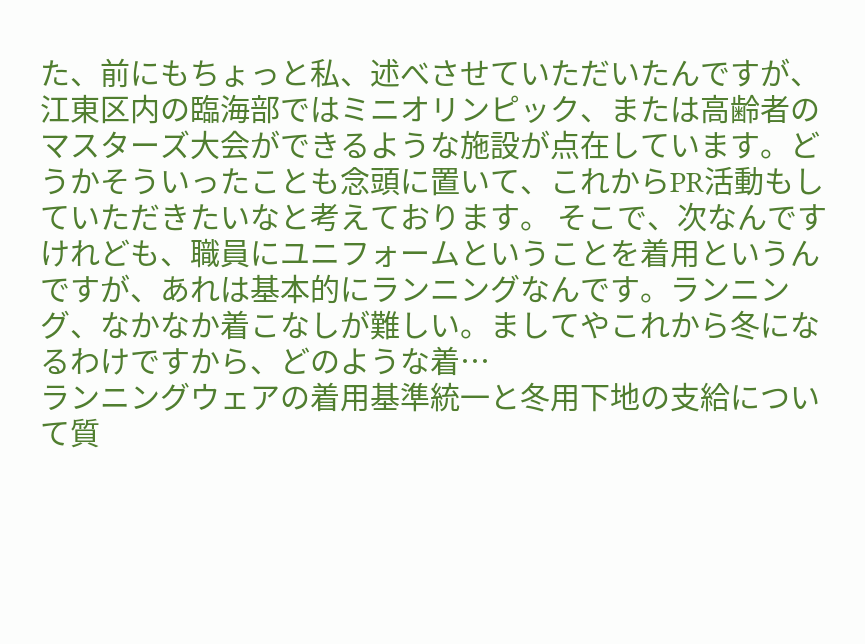た、前にもちょっと私、述べさせていただいたんですが、江東区内の臨海部ではミニオリンピック、または高齢者のマスターズ大会ができるような施設が点在しています。どうかそういったことも念頭に置いて、これからPR活動もしていただきたいなと考えております。 そこで、次なんですけれども、職員にユニフォームということを着用というんですが、あれは基本的にランニングなんです。ランニング、なかなか着こなしが難しい。ましてやこれから冬になるわけですから、どのような着…
ランニングウェアの着用基準統一と冬用下地の支給について質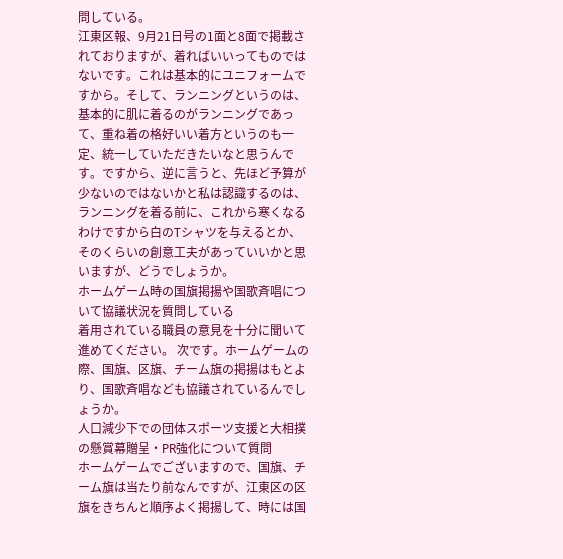問している。
江東区報、9月21日号の1面と8面で掲載されておりますが、着ればいいってものではないです。これは基本的にユニフォームですから。そして、ランニングというのは、基本的に肌に着るのがランニングであって、重ね着の格好いい着方というのも一定、統一していただきたいなと思うんです。ですから、逆に言うと、先ほど予算が少ないのではないかと私は認識するのは、ランニングを着る前に、これから寒くなるわけですから白のTシャツを与えるとか、そのくらいの創意工夫があっていいかと思いますが、どうでしょうか。
ホームゲーム時の国旗掲揚や国歌斉唱について協議状況を質問している
着用されている職員の意見を十分に聞いて進めてください。 次です。ホームゲームの際、国旗、区旗、チーム旗の掲揚はもとより、国歌斉唱なども協議されているんでしょうか。
人口減少下での団体スポーツ支援と大相撲の懸賞幕贈呈・PR強化について質問
ホームゲームでございますので、国旗、チーム旗は当たり前なんですが、江東区の区旗をきちんと順序よく掲揚して、時には国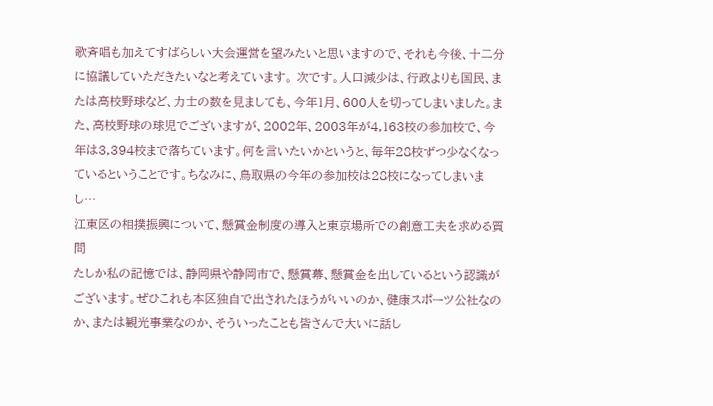歌斉唱も加えてすばらしい大会運営を望みたいと思いますので、それも今後、十二分に協議していただきたいなと考えています。 次です。人口減少は、行政よりも国民、または高校野球など、力士の数を見ましても、今年1月、600人を切ってしまいました。また、高校野球の球児でございますが、2002年、2003年が4,163校の参加校で、今年は3,394校まで落ちています。何を言いたいかというと、毎年28校ずつ少なくなっているということです。ちなみに、鳥取県の今年の参加校は28校になってしまいまし…
江東区の相撲振興について、懸賞金制度の導入と東京場所での創意工夫を求める質問
たしか私の記憶では、静岡県や静岡市で、懸賞幕、懸賞金を出しているという認識がございます。ぜひこれも本区独自で出されたほうがいいのか、健康スポーツ公社なのか、または観光事業なのか、そういったことも皆さんで大いに話し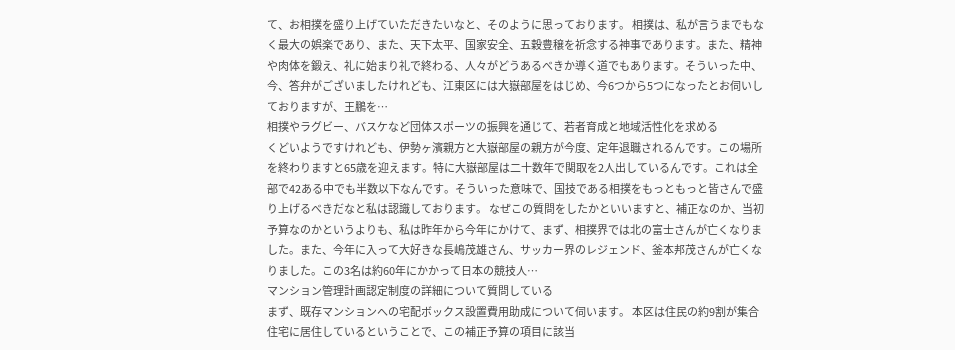て、お相撲を盛り上げていただきたいなと、そのように思っております。 相撲は、私が言うまでもなく最大の娯楽であり、また、天下太平、国家安全、五穀豊穣を祈念する神事であります。また、精神や肉体を鍛え、礼に始まり礼で終わる、人々がどうあるべきか導く道でもあります。そういった中、今、答弁がございましたけれども、江東区には大嶽部屋をはじめ、今6つから5つになったとお伺いしておりますが、王鵬を…
相撲やラグビー、バスケなど団体スポーツの振興を通じて、若者育成と地域活性化を求める
くどいようですけれども、伊勢ヶ濱親方と大嶽部屋の親方が今度、定年退職されるんです。この場所を終わりますと65歳を迎えます。特に大嶽部屋は二十数年で関取を2人出しているんです。これは全部で42ある中でも半数以下なんです。そういった意味で、国技である相撲をもっともっと皆さんで盛り上げるべきだなと私は認識しております。 なぜこの質問をしたかといいますと、補正なのか、当初予算なのかというよりも、私は昨年から今年にかけて、まず、相撲界では北の富士さんが亡くなりました。また、今年に入って大好きな長嶋茂雄さん、サッカー界のレジェンド、釜本邦茂さんが亡くなりました。この3名は約60年にかかって日本の競技人…
マンション管理計画認定制度の詳細について質問している
まず、既存マンションへの宅配ボックス設置費用助成について伺います。 本区は住民の約9割が集合住宅に居住しているということで、この補正予算の項目に該当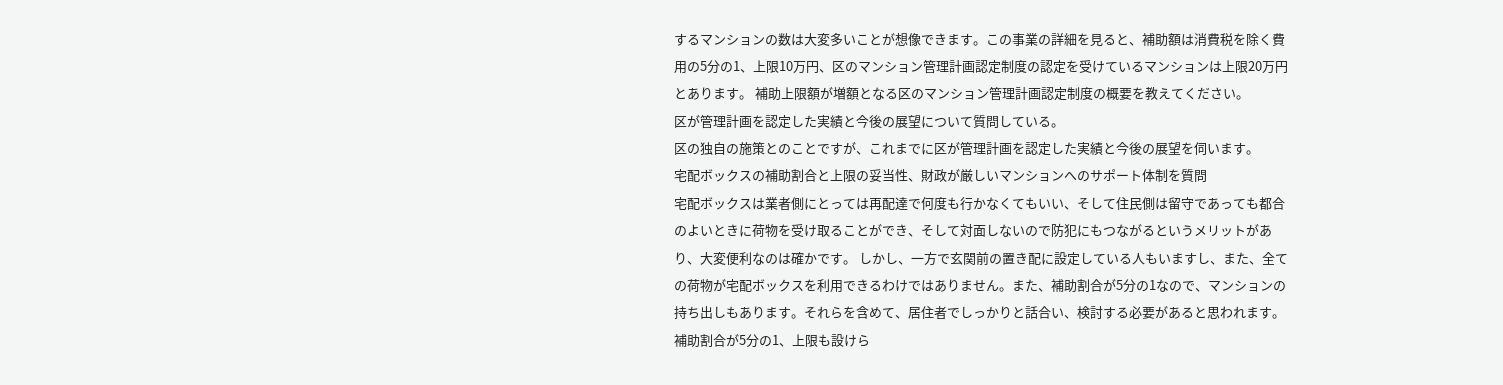するマンションの数は大変多いことが想像できます。この事業の詳細を見ると、補助額は消費税を除く費用の5分の1、上限10万円、区のマンション管理計画認定制度の認定を受けているマンションは上限20万円とあります。 補助上限額が増額となる区のマンション管理計画認定制度の概要を教えてください。
区が管理計画を認定した実績と今後の展望について質問している。
区の独自の施策とのことですが、これまでに区が管理計画を認定した実績と今後の展望を伺います。
宅配ボックスの補助割合と上限の妥当性、財政が厳しいマンションへのサポート体制を質問
宅配ボックスは業者側にとっては再配達で何度も行かなくてもいい、そして住民側は留守であっても都合のよいときに荷物を受け取ることができ、そして対面しないので防犯にもつながるというメリットがあり、大変便利なのは確かです。 しかし、一方で玄関前の置き配に設定している人もいますし、また、全ての荷物が宅配ボックスを利用できるわけではありません。また、補助割合が5分の1なので、マンションの持ち出しもあります。それらを含めて、居住者でしっかりと話合い、検討する必要があると思われます。補助割合が5分の1、上限も設けら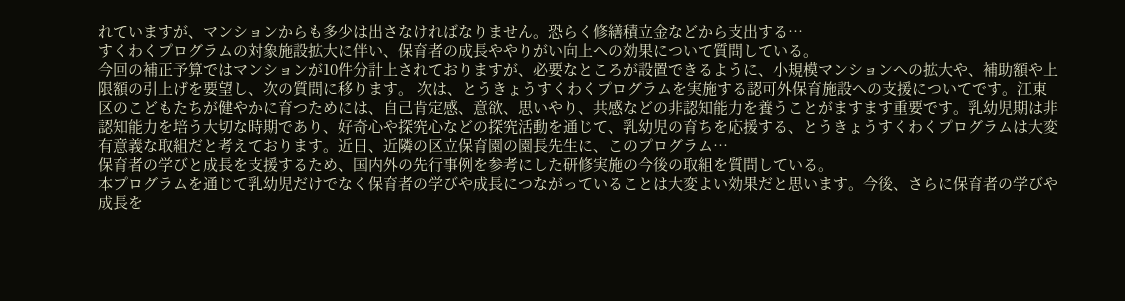れていますが、マンションからも多少は出さなければなりません。恐らく修繕積立金などから支出する…
すくわくプログラムの対象施設拡大に伴い、保育者の成長ややりがい向上への効果について質問している。
今回の補正予算ではマンションが10件分計上されておりますが、必要なところが設置できるように、小規模マンションへの拡大や、補助額や上限額の引上げを要望し、次の質問に移ります。 次は、とうきょうすくわくプログラムを実施する認可外保育施設への支援についてです。江東区のこどもたちが健やかに育つためには、自己肯定感、意欲、思いやり、共感などの非認知能力を養うことがますます重要です。乳幼児期は非認知能力を培う大切な時期であり、好奇心や探究心などの探究活動を通じて、乳幼児の育ちを応援する、とうきょうすくわくプログラムは大変有意義な取組だと考えております。近日、近隣の区立保育園の園長先生に、このプログラム…
保育者の学びと成長を支援するため、国内外の先行事例を参考にした研修実施の今後の取組を質問している。
本プログラムを通じて乳幼児だけでなく保育者の学びや成長につながっていることは大変よい効果だと思います。今後、さらに保育者の学びや成長を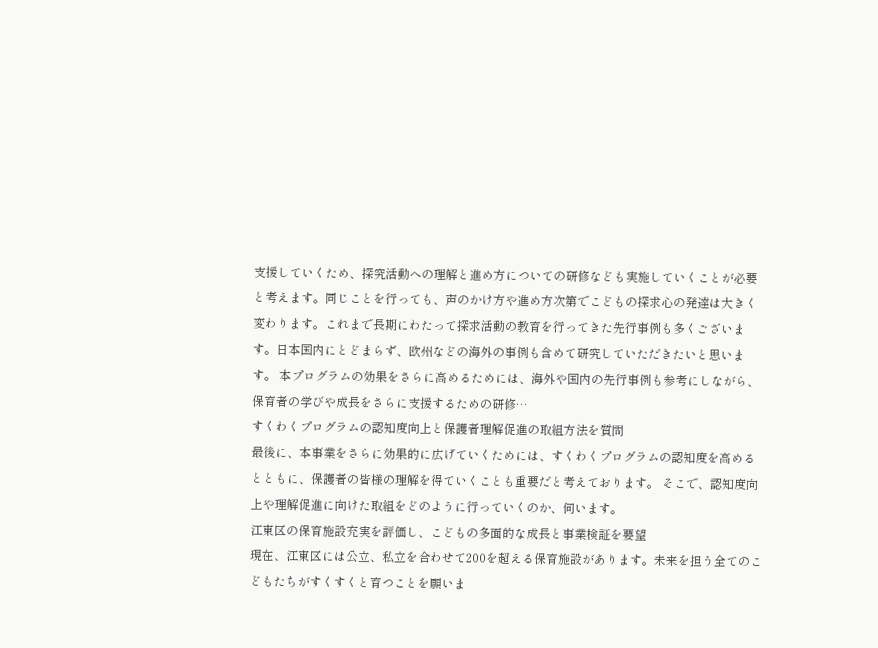支援していくため、探究活動への理解と進め方についての研修なども実施していくことが必要と考えます。同じことを行っても、声のかけ方や進め方次第でこどもの探求心の発達は大きく変わります。これまで長期にわたって探求活動の教育を行ってきた先行事例も多くございます。日本国内にとどまらず、欧州などの海外の事例も含めて研究していただきたいと思います。 本プログラムの効果をさらに高めるためには、海外や国内の先行事例も参考にしながら、保育者の学びや成長をさらに支援するための研修…
すくわくプログラムの認知度向上と保護者理解促進の取組方法を質問
最後に、本事業をさらに効果的に広げていくためには、すくわくプログラムの認知度を高めるとともに、保護者の皆様の理解を得ていくことも重要だと考えております。 そこで、認知度向上や理解促進に向けた取組をどのように行っていくのか、伺います。
江東区の保育施設充実を評価し、こどもの多面的な成長と事業検証を要望
現在、江東区には公立、私立を合わせて200を超える保育施設があります。未来を担う全てのこどもたちがすくすくと育つことを願いま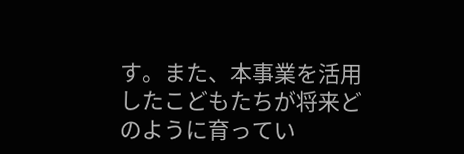す。また、本事業を活用したこどもたちが将来どのように育ってい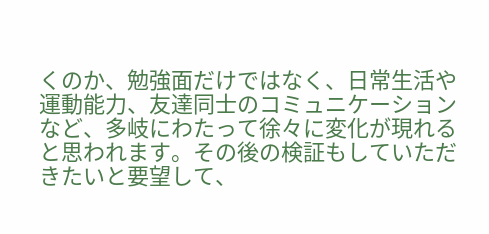くのか、勉強面だけではなく、日常生活や運動能力、友達同士のコミュニケーションなど、多岐にわたって徐々に変化が現れると思われます。その後の検証もしていただきたいと要望して、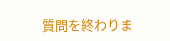質問を終わりま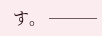す。 ───